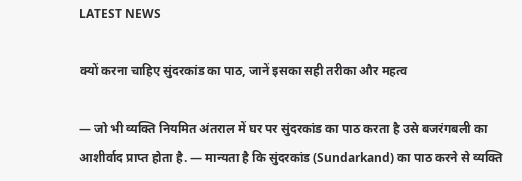LATEST NEWS

क्यों करना चाहिए सुंदरकांड का पाठ, जानें इसका सही तरीका और महत्व

— जो भी व्यक्ति नियमित अंतराल में घर पर सुंदरकांड का पाठ करता है उसे बजरंगबली का आशीर्वाद प्राप्त होता है. — मान्यता है कि सुंदरकांड (Sundarkand) का पाठ करने से व्यक्ति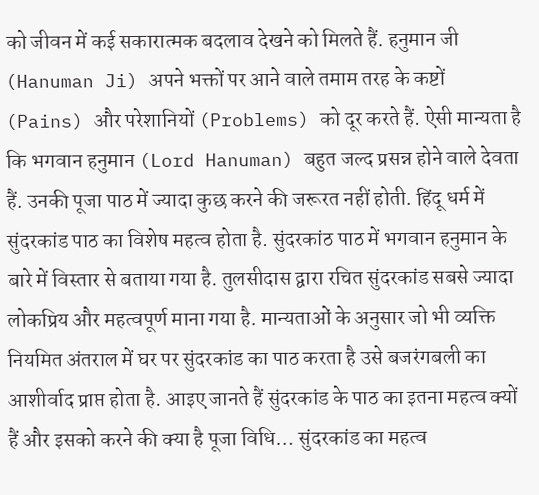को जीवन में कई सकारात्मक बदलाव देखने को मिलते हैं. हनुमान जी (Hanuman Ji) अपने भक्तों पर आने वाले तमाम तरह के कष्टों (Pains) और परेशानियों (Problems) को दूर करते हैं. ऐसी मान्यता है कि भगवान हनुमान (Lord Hanuman) बहुत जल्द प्रसन्न होने वाले देवता हैं. उनकी पूजा पाठ में ज्यादा कुछ करने की जरूरत नहीं होती. हिंदू धर्म में सुंदरकांड पाठ का विशेष महत्व होता है. सुंदरकांठ पाठ में भगवान हनुमान के बारे में विस्तार से बताया गया है. तुलसीदास द्वारा रचित सुंदरकांड सबसे ज्यादा लोकप्रिय और महत्वपूर्ण माना गया है. मान्यताओं के अनुसार जो भी व्यक्ति नियमित अंतराल में घर पर सुंदरकांड का पाठ करता है उसे बजरंगबली का आशीर्वाद प्राप्त होता है. आइए जानते हैं सुंदरकांड के पाठ का इतना महत्व क्यों हैं और इसको करने की क्या है पूजा विधि… सुंदरकांड का महत्व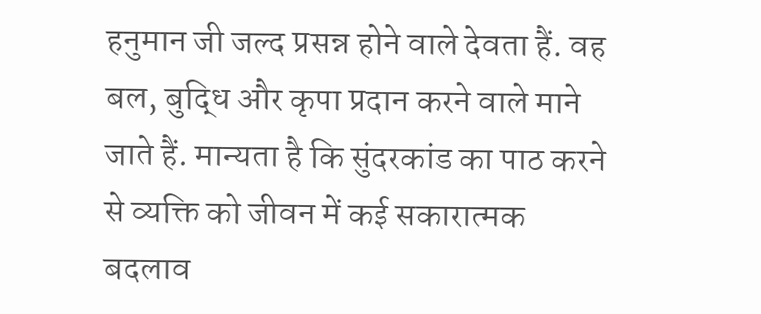हनुमान जी जल्द प्रसन्न होने वाले देवता हैं. वह बल, बुद्धि और कृपा प्रदान करने वाले माने जाते हैं. मान्यता है कि सुंदरकांड का पाठ करने से व्यक्ति को जीवन में कई सकारात्मक बदलाव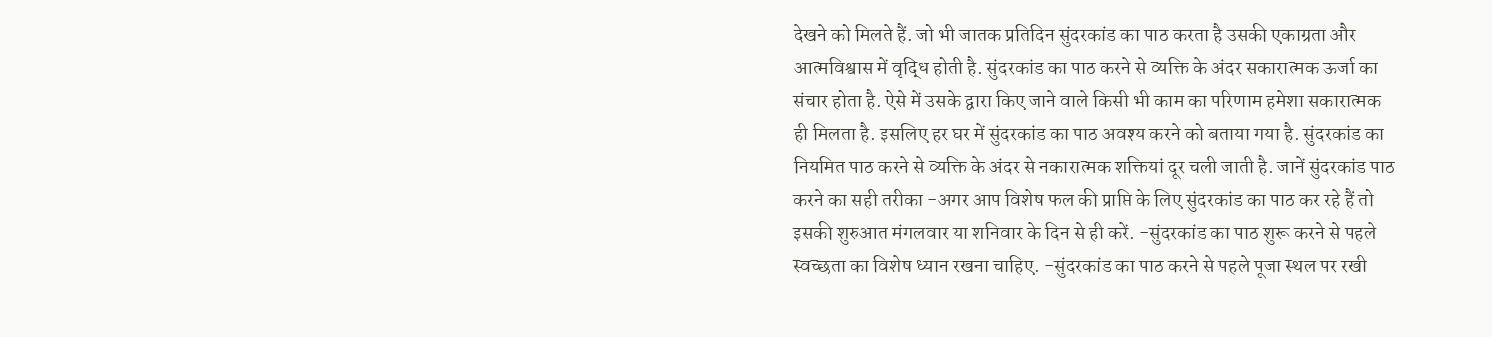देखने को मिलते हैं. जो भी जातक प्रतिदिन सुंदरकांड का पाठ करता है उसकी एकाग्रता और आत्मविश्वास में वृद्धि होती है. सुंदरकांड का पाठ करने से व्यक्ति के अंदर सकारात्मक ऊर्जा का संचार होता है. ऐसे में उसके द्वारा किए जाने वाले किसी भी काम का परिणाम हमेशा सकारात्मक ही मिलता है. इसलिए हर घर में सुंदरकांड का पाठ अवश्य करने को बताया गया है. सुंदरकांड का नियमित पाठ करने से व्यक्ति के अंदर से नकारात्मक शक्तियां दूर चली जाती है. जानें सुंदरकांड पाठ करने का सही तरीका -अगर आप विशेष फल की प्राप्ति के लिए सुंदरकांड का पाठ कर रहे हैं तो इसकी शुरुआत मंगलवार या शनिवार के दिन से ही करें. -सुंदरकांड का पाठ शुरू करने से पहले स्वच्छता का विशेष ध्यान रखना चाहिए. -सुंदरकांड का पाठ करने से पहले पूजा स्थल पर रखी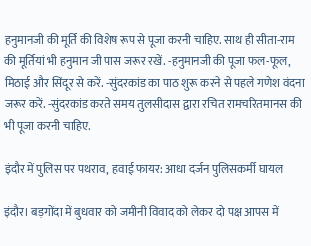हनुमानजी की मूर्ति की विशेष रूप से पूजा करनी चाहिए. साथ ही सीता-राम की मूर्तियां भी हनुमान जी पास जरूर रखें. -हनुमानजी की पूजा फल-फूल, मिठाई और सिंदूर से करें. -सुंदरकांड का पाठ शुरू करने से पहले गणेश वंदना जरूर करें. -सुंदरकांड करते समय तुलसीदास द्वारा रचित रामचरितमानस की भी पूजा करनी चाहिए.

इंदौर में पुलिस पर पथराव, हवाई फायर: आधा दर्जन पुलिसकर्मी घायल

इंदौर। बड़गोंदा में बुधवार को जमीनी विवाद को लेकर दो पक्ष आपस में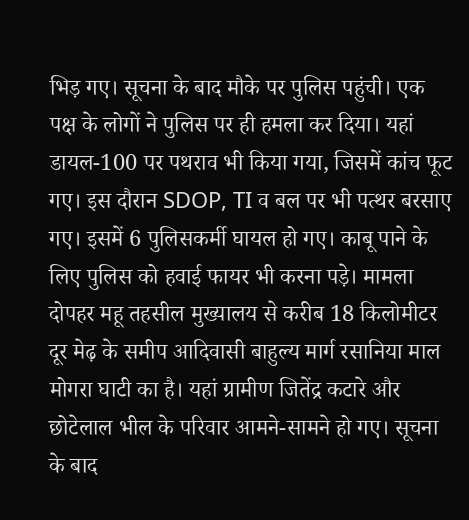भिड़ गए। सूचना के बाद मौके पर पुलिस पहुंची। एक पक्ष के लोगों ने पुलिस पर ही हमला कर दिया। यहां डायल-100 पर पथराव भी किया गया, जिसमें कांच फूट गए। इस दौरान SDOP, TI व बल पर भी पत्थर बरसाए गए। इसमें 6 पुलिसकर्मी घायल हो गए। काबू पाने के लिए पुलिस को हवाई फायर भी करना पड़े। मामला दोपहर महू तहसील मुख्यालय से करीब 18 किलोमीटर दूर मेढ़ के समीप आदिवासी बाहुल्य मार्ग रसानिया माल मोगरा घाटी का है। यहां ग्रामीण जितेंद्र कटारे और छोटेलाल भील के परिवार आमने-सामने हो गए। सूचना के बाद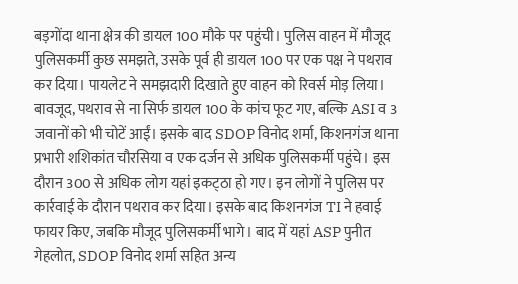बड़गोंदा थाना क्षेत्र की डायल 100 मौके पर पहुंची। पुलिस वाहन में मौजूद पुलिसकर्मी कुछ समझते, उसके पूर्व ही डायल 100 पर एक पक्ष ने पथराव कर दिया। पायलेट ने समझदारी दिखाते हुए वाहन को रिवर्स मोड़ लिया। बावजूद, पथराव से ना सिर्फ डायल 100 के कांच फूट गए, बल्कि ASI व 3 जवानों को भी चोटें आईं। इसके बाद SDOP विनोद शर्मा, किशनगंज थाना प्रभारी शशिकांत चौरसिया व एक दर्जन से अधिक पुलिसकर्मी पहुंचे। इस दौरान 300 से अधिक लोग यहां इकट्‌ठा हो गए। इन लोगों ने पुलिस पर कार्रवाई के दौरान पथराव कर दिया। इसके बाद किशनगंज TI ने हवाई फायर किए, जबकि मौजूद पुलिसकर्मी भागे। बाद में यहां ASP पुनीत गेहलोत, SDOP विनोद शर्मा सहित अन्य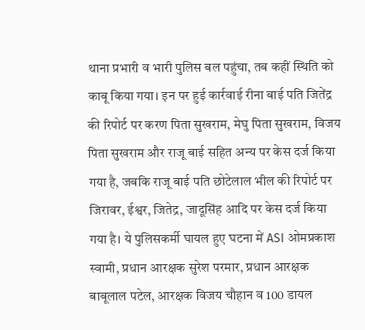थाना प्रभारी व भारी पुलिस बल पहुंचा, तब कहीं स्थिति को काबू किया गया। इन पर हुई कार्रवाई रीना बाई पति जितेंद्र की रिपोर्ट पर करण पिता सुखराम, मेघु पिता सुखराम, विजय पिता सुखराम और राजू बाई सहित अन्य पर केस दर्ज किया गया है, जबकि राजू बाई पति छोटेलाल भील की रिपोर्ट पर जिरावर, ईश्वर, जितेद्र, जादूसिंह आदि पर केस दर्ज किया गया है। ये पुलिसकर्मी घायल हुए घटना में ASI ओमप्रकाश स्वामी, प्रधान आरक्षक सुरेश परमार, प्रधान आरक्षक बाबूलाल पटेल, आरक्षक विजय चौहान व 100 डायल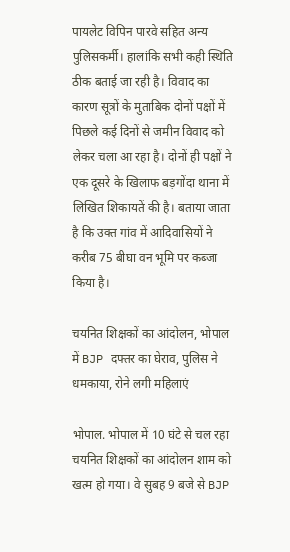पायलेट विपिन पारवे सहित अन्य पुलिसकर्मी। हालांकि सभी कही स्थिति ठीक बताई जा रही है। विवाद का कारण सूत्रों के मुताबिक दोनों पक्षों में पिछले कई दिनों से जमीन विवाद को लेकर चला आ रहा है। दोनों ही पक्षों ने एक दूसरे के खिलाफ बड़गोंदा थाना में लिखित शिकायतें की है। बताया जाता है कि उक्त गांव में आदिवासियों ने करीब 75 बीघा वन भूमि पर कब्जा किया है।

चयनित शिक्षकों का आंदोलन, भोपाल में BJP दफ्तर का घेराव, पुलिस ने धमकाया, रोने लगी महिलाएं

भोपाल. भोपाल में 10 घंटे से चल रहा चयनित शिक्षकों का आंदोलन शाम को खत्म हो गया। वे सुबह 9 बजे से BJP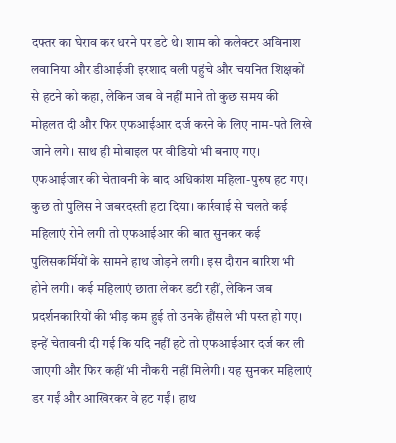दफ्तर का घेराव कर धरने पर डटे थे। शाम को कलेक्टर अविनाश लवानिया और डीआईजी इरशाद वली पहुंचे और चयनित शिक्षकों से हटने को कहा, लेकिन जब वे नहीं माने तो कुछ समय की मोहलत दी और फिर एफआईआर दर्ज करने के लिए नाम-पते लिखे जाने लगे। साथ ही मोबाइल पर वीडियो भी बनाए गए। एफआईजार की चेतावनी के बाद अधिकांश महिला-पुरुष हट गए। कुछ तो पुलिस ने जबरदस्ती हटा दिया। कार्रवाई से चलते कई महिलाएं रोने लगी तो एफआईआर की बात सुनकर कई पुलिसकर्मियों के सामने हाथ जोड़ने लगी। इस दौरान बारिश भी होने लगी। कई महिलाएं छाता लेकर डटी रहीं, लेकिन जब प्रदर्शनकारियों की भीड़ कम हुई तो उनके हौंसले भी पस्त हो गए। इन्हें चेतावनी दी गई कि यदि नहीं हटे तो एफआईआर दर्ज कर ली जाएगी और फिर कहीं भी नौकरी नहीं मिलेगी। यह सुनकर महिलाएं डर गईं और आखिरकर वे हट गईं। हाथ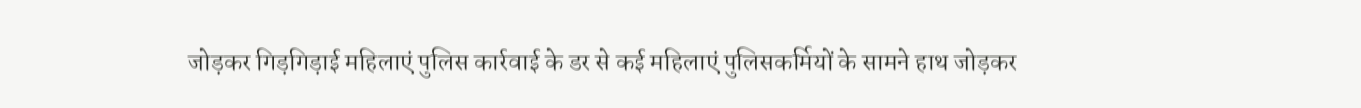जोड़कर गिड़गिड़ाई महिलाएं पुलिस कार्रवाई के डर से कई महिलाएं पुलिसकर्मियों के सामने हाथ जोड़कर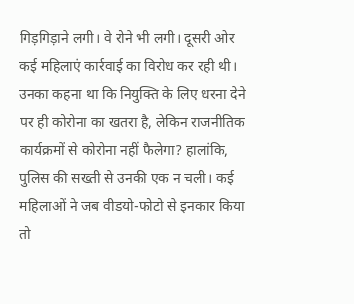गिड़गिड़ाने लगी। वे रोने भी लगी। दूसरी ओर कई महिलाएं कार्रवाई का विरोध कर रही थी। उनका कहना था कि नियुक्ति के लिए धरना देने पर ही कोरोना का खतरा है, लेकिन राजनीतिक कार्यक्रमों से कोरोना नहीं फैलेगा? हालांकि, पुलिस की सख्ती से उनकी एक न चली। कई महिलाओं ने जब वीडयो-फोटो से इनकार किया तो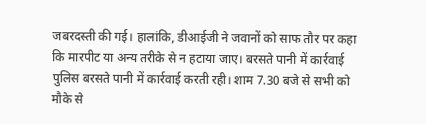जबरदस्ती की गई। हालांकि, डीआईजी ने जवानों को साफ तौर पर कहा कि मारपीट या अन्य तरीके से न हटाया जाए। बरसते पानी में कार्रवाई पुलिस बरसते पानी में कार्रवाई करती रही। शाम 7.30 बजे से सभी को मौके से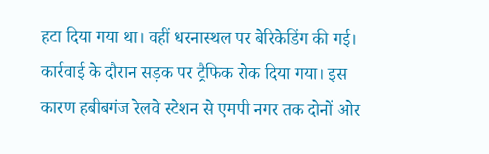हटा दिया गया था। वहीं धरनास्थल पर बेरिकेडिंग की गई। कार्रवाई के दौरान सड़क पर ट्रैफिक रोक दिया गया। इस कारण हबीबगंज रेलवे स्टेशन से एमपी नगर तक दोनों ओर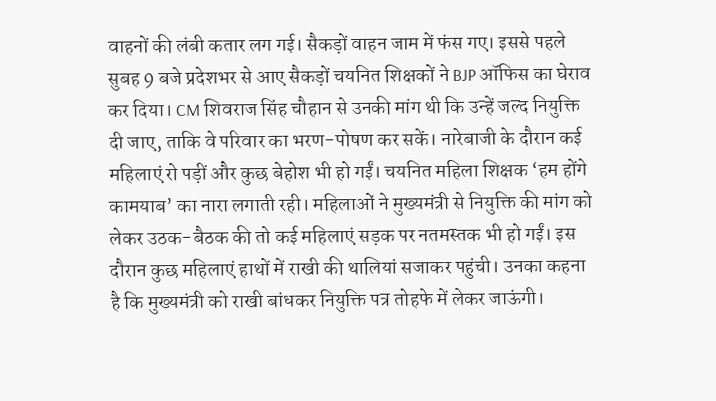वाहनों की लंबी कतार लग गई। सैकड़ों वाहन जाम में फंस गए। इससे पहले सुबह 9 बजे प्रदेशभर से आए सैकड़ों चयनित शिक्षकों ने BJP ऑफिस का घेराव कर दिया। CM शिवराज सिंह चौहान से उनकी मांग थी कि उन्हें जल्द नियुक्ति दी जाए, ताकि वे परिवार का भरण-पोषण कर सकें। नारेबाजी के दौरान कई महिलाएं रो पड़ीं और कुछ बेहोश भी हो गईं। चयनित महिला शिक्षक ‘हम होंगे कामयाब’ का नारा लगाती रही। महिलाओं ने मुख्यमंत्री से नियुक्ति की मांग को लेकर उठक-बैठक की तो कई महिलाएं सड़क पर नतमस्तक भी हो गईं। इस दौरान कुछ महिलाएं हाथों में राखी की थालियां सजाकर पहुंची। उनका कहना है कि मुख्यमंत्री को राखी बांधकर नियुक्ति पत्र तोहफे में लेकर जाऊंगी।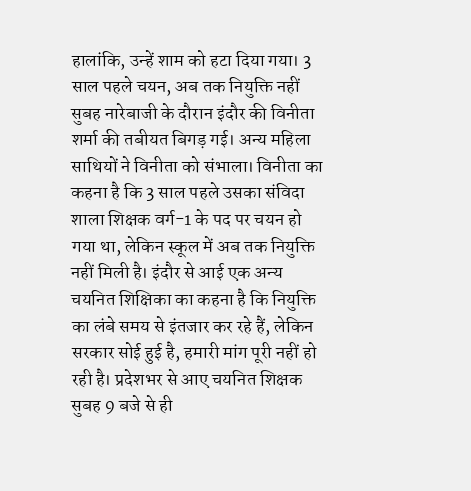हालांकि, उन्हें शाम को हटा दिया गया। 3 साल पहले चयन, अब तक नियुक्ति नहीं सुबह नारेबाजी के दौरान इंदौर की विनीता शर्मा की तबीयत बिगड़ गई। अन्य महिला साथियों ने विनीता को संभाला। विनीता का कहना है कि 3 साल पहले उसका संविदा शाला शिक्षक वर्ग-1 के पद पर चयन हो गया था, लेकिन स्कूल में अब तक नियुक्ति नहीं मिली है। इंदौर से आई एक अन्य चयनित शिक्षिका का कहना है कि नियुक्ति का लंबे समय से इंतजार कर रहे हैं, लेकिन सरकार सोई हुई है, हमारी मांग पूरी नहीं हो रही है। प्रदेशभर से आए चयनित शिक्षक सुबह 9 बजे से ही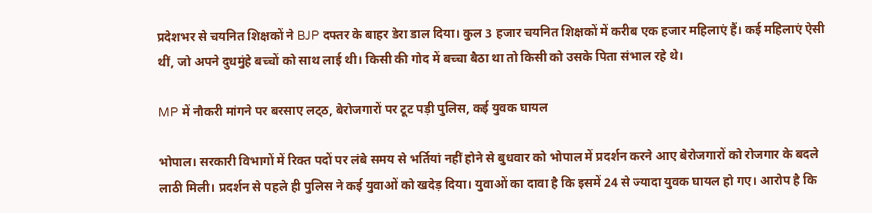प्रदेशभर से चयनित शिक्षकों ने BJP दफ्तर के बाहर डेरा डाल दिया। कुल 3 हजार चयनित शिक्षकों में करीब एक हजार महिलाएं हैं। कई महिलाएं ऐसी थीं, जो अपने दुधमुंहे बच्चों को साथ लाई थी। किसी की गोद में बच्चा बैठा था तो किसी को उसके पिता संभाल रहे थे।

MP में नौकरी मांगने पर बरसाए लट्‌ठ, बेरोजगारों पर टूट पड़ी पुलिस, कई युवक घायल

भोपाल। सरकारी विभागों में रिक्त पदों पर लंबे समय से भर्तियां नहीं होने से बुधवार को भोपाल में प्रदर्शन करने आए बेरोजगारों को रोजगार के बदले लाठी मिली। प्रदर्शन से पहले ही पुलिस ने कई युवाओं को खदेड़ दिया। युवाओं का दावा है कि इसमें 24 से ज्यादा युवक घायल हो गए। आरोप है कि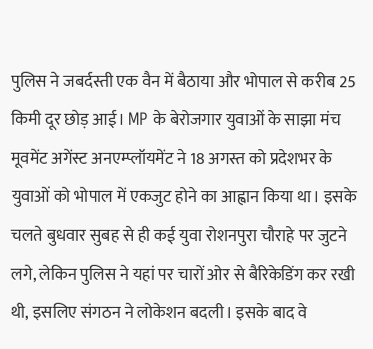पुलिस ने जबर्दस्ती एक वैन में बैठाया और भोपाल से करीब 25 किमी दूर छोड़ आई। MP के बेरोजगार युवाओं के साझा मंच मूवमेंट अगेंस्ट अनएम्प्लॉयमेंट ने 18 अगस्त को प्रदेशभर के युवाओं को भोपाल में एकजुट होने का आह्वान किया था। इसके चलते बुधवार सुबह से ही कई युवा रोशनपुरा चौराहे पर जुटने लगे, लेकिन पुलिस ने यहां पर चारों ओर से बैरिकेडिंग कर रखी थी, इसलिए संगठन ने लोकेशन बदली। इसके बाद वे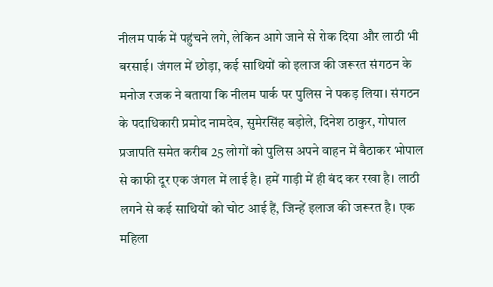नीलम पार्क में पहुंचने लगे, लेकिन आगे जाने से रोक दिया और लाठी भी बरसाई। जंगल में छोड़ा, कई साथियों को इलाज की जरूरत संगठन के मनोज रजक ने बताया कि नीलम पार्क पर पुलिस ने पकड़ लिया। संगठन के पदाधिकारी प्रमोद नामदेव, सुमेरसिंह बड़ोले, दिनेश ठाकुर, गोपाल प्रजापति समेत करीब 25 लोगों को पुलिस अपने वाहन में बैठाकर भोपाल से काफी दूर एक जंगल में लाई है। हमें गाड़ी में ही बंद कर रखा है। लाठी लगने से कई साथियों को चोट आई हैं, जिन्हें इलाज की जरूरत है। एक महिला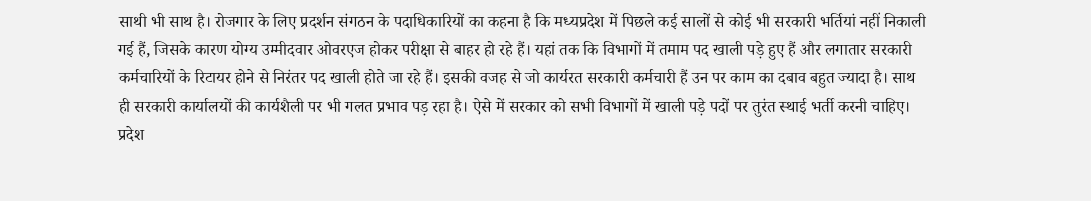साथी भी साथ है। रोजगार के लिए प्रदर्शन संगठन के पदाधिकारियों का कहना है कि मध्यप्रदेश में पिछले कई सालों से कोई भी सरकारी भर्तियां नहीं निकाली गई हैं, जिसके कारण योग्य उम्मीदवार ओवरएज होकर परीक्षा से बाहर हो रहे हैं। यहां तक कि विभागों में तमाम पद खाली पड़े हुए हैं और लगातार सरकारी कर्मचारियों के रिटायर होने से निरंतर पद खाली होते जा रहे हैं। इसकी वजह से जो कार्यरत सरकारी कर्मचारी हैं उन पर काम का दबाव बहुत ज्यादा है। साथ ही सरकारी कार्यालयों की कार्यशैली पर भी गलत प्रभाव पड़ रहा है। ऐसे में सरकार को सभी विभागों में खाली पड़े पदों पर तुरंत स्थाई भर्ती करनी चाहिए। प्रदेश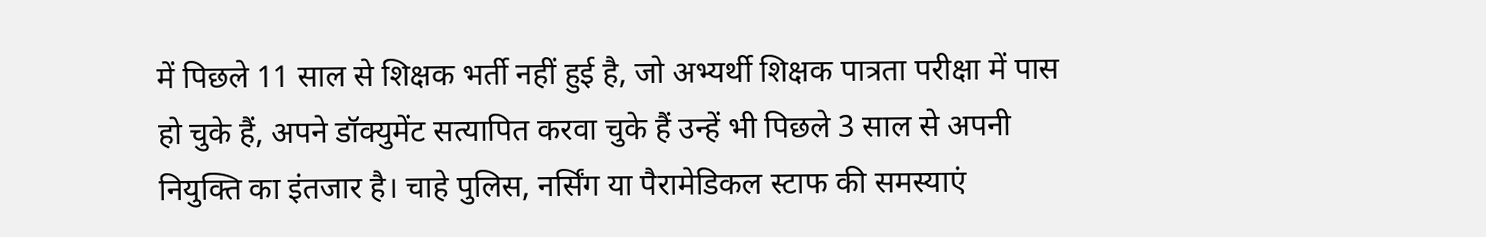में पिछले 11 साल से शिक्षक भर्ती नहीं हुई है, जो अभ्यर्थी शिक्षक पात्रता परीक्षा में पास हो चुके हैं, अपने डॉक्युमेंट सत्यापित करवा चुके हैं उन्हें भी पिछले 3 साल से अपनी नियुक्ति का इंतजार है। चाहे पुलिस, नर्सिंग या पैरामेडिकल स्टाफ की समस्याएं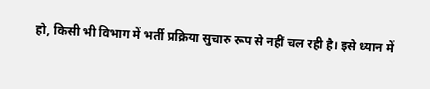हो, किसी भी विभाग में भर्ती प्रक्रिया सुचारु रूप से नहीं चल रही है। इसे ध्यान में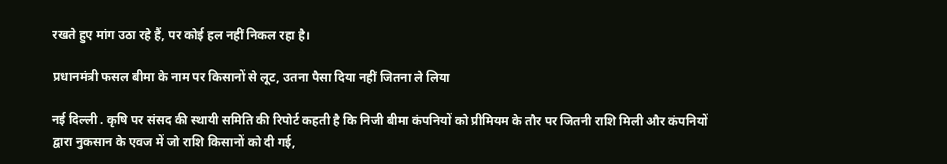रखते हुए मांग उठा रहे हैं, पर कोई हल नहीं निकल रहा है।

प्रधानमंत्री फसल बीमा के नाम पर किसानों से लूट, उतना पैसा दिया नहीं जितना ले लिया

नई दिल्ली . कृषि पर संसद की स्थायी समिति की रिपोर्ट कहती है कि निजी बीमा कंपनियों को प्रीमियम के तौर पर जितनी राशि मिली और कंपनियों द्वारा नुकसान के एवज में जो राशि किसानों को दी गई,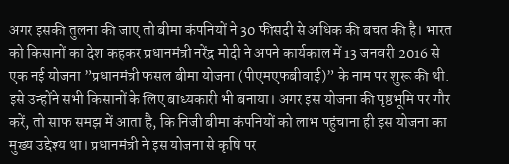अगर इसकी तुलना की जाए तो बीमा कंपनियों ने 30 फीसदी से अधिक की बचत की है। भारत को किसानों का देश कहकर प्रधानमंत्री नरेंद्र मोदी ने अपने कार्यकाल में 13 जनवरी 2016 से एक नई योजना ”प्रधानमंत्री फसल बीमा योजना (पीएमएफबीवाई)” के नाम पर शुरू की थी. इसे उन्होंने सभी किसानों के लिए बाध्यकारी भी बनाया। अगर इस योजना की पृष्ठभूमि पर गौर करें, तो साफ समझ में आता है, कि निजी बीमा कंपनियों को लाभ पहुंचाना ही इस योजना का मुख्य उद्देश्य था। प्रधानमंत्री ने इस योजना से कृषि पर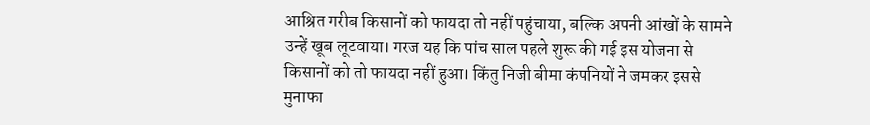आश्रित गरीब किसानों को फायदा तो नहीं पहुंचाया, बल्कि अपनी आंखों के सामने उन्हें खूब लूटवाया। गरज यह कि पांच साल पहले शुरू की गई इस योजना से किसानों को तो फायदा नहीं हुआ। किंतु निजी बीमा कंपनियों ने जमकर इससे मुनाफा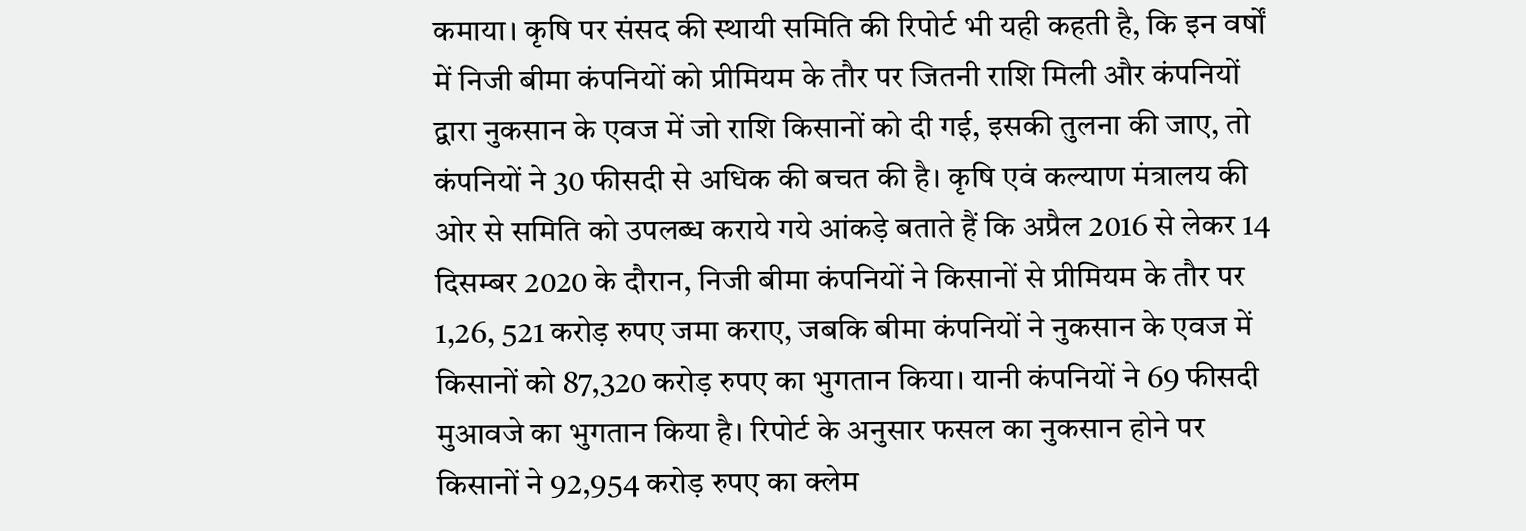कमाया। कृषि पर संसद की स्थायी समिति की रिपोर्ट भी यही कहती है, कि इन वर्षों में निजी बीमा कंपनियों को प्रीमियम के तौर पर जितनी राशि मिली और कंपनियों द्वारा नुकसान के एवज में जो राशि किसानों को दी गई, इसकी तुलना की जाए, तो कंपनियों ने 30 फीसदी से अधिक की बचत की है। कृषि एवं कल्याण मंत्रालय की ओर से समिति को उपलब्ध कराये गये आंकड़े बताते हैं कि अप्रैल 2016 से लेकर 14 दिसम्बर 2020 के दौरान, निजी बीमा कंपनियों ने किसानों से प्रीमियम के तौर पर 1,26, 521 करोड़ रुपए जमा कराए, जबकि बीमा कंपनियों ने नुकसान के एवज में किसानों को 87,320 करोड़ रुपए का भुगतान किया। यानी कंपनियों ने 69 फीसदी मुआवजे का भुगतान किया है। रिपोर्ट के अनुसार फसल का नुकसान होने पर किसानों ने 92,954 करोड़ रुपए का क्लेम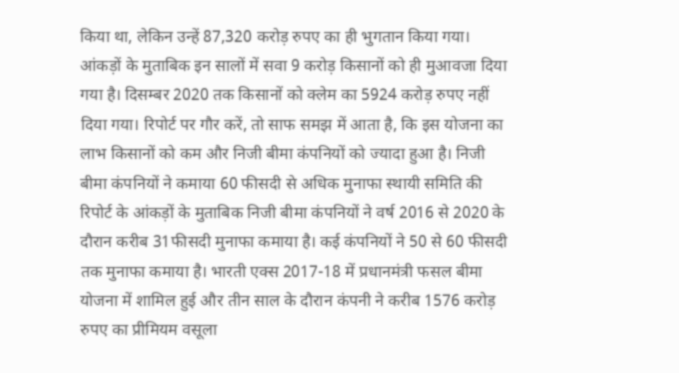किया था, लेकिन उन्हें 87,320 करोड़ रुपए का ही भुगतान किया गया। आंकड़ों के मुताबिक इन सालों में सवा 9 करोड़ किसानों को ही मुआवजा दिया गया है। दिसम्बर 2020 तक किसानों को क्लेम का 5924 करोड़ रुपए नहीं दिया गया। रिपोर्ट पर गौर करें, तो साफ समझ में आता है, कि इस योजना का लाभ किसानों को कम और निजी बीमा कंपनियों को ज्यादा हुआ है। निजी बीमा कंपनियों ने कमाया 60 फीसदी से अधिक मुनाफा स्थायी समिति की रिपोर्ट के आंकड़ों के मुताबिक निजी बीमा कंपनियों ने वर्ष 2016 से 2020 के दौरान करीब 31फीसदी मुनाफा कमाया है। कई कंपनियों ने 50 से 60 फीसदी तक मुनाफा कमाया है। भारती एक्स 2017-18 में प्रधानमंत्री फसल बीमा योजना में शामिल हुई और तीन साल के दौरान कंपनी ने करीब 1576 करोड़ रुपए का प्रीमियम वसूला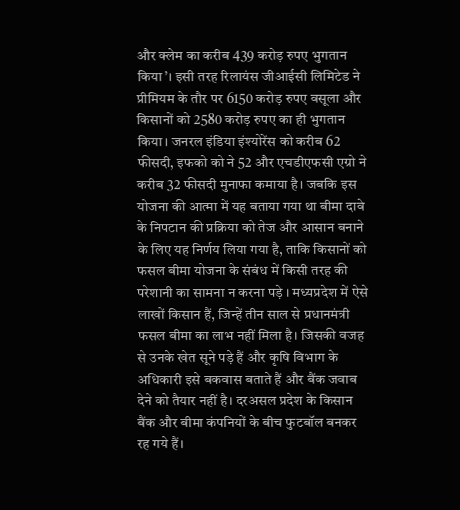और क्लेम का करीब 439 करोड़ रुपए भुगतान किया’। इसी तरह रिलायंस जीआईसी लिमिटेड ने प्रीमियम के तौर पर 6150 करोड़ रुपए वसूला और किसानों को 2580 करोड़ रुपए का ही भुगतान किया। जनरल इंडिया इंश्योरेंस को करीब 62 फीसदी, इफको को ने 52 और एचडीएफसी एग्रो ने करीब 32 फीसदी मुनाफा कमाया है। जबकि इस योजना की आत्मा में यह बताया गया था बीमा दावे के निपटान की प्रक्रिया को तेज और आसान बनाने के लिए यह निर्णय लिया गया है, ताकि किसानों को फसल बीमा योजना के संबंध में किसी तरह की परेशानी का सामना न करना पड़े । मध्यप्रदेश में ऐसे लाखों किसान हैं, जिन्हें तीन साल से प्रधानमंत्री फसल बीमा का लाभ नहीं मिला है। जिसकी वजह से उनके खेत सूने पड़े हैं और कृषि विभाग के अधिकारी इसे बकवास बताते हैं और बैंक जवाब देने को तैयार नहीं है। दरअसल प्रदेश के किसान बैंक और बीमा कंपनियों के बीच फुटबॉल बनकर रह गये हैं।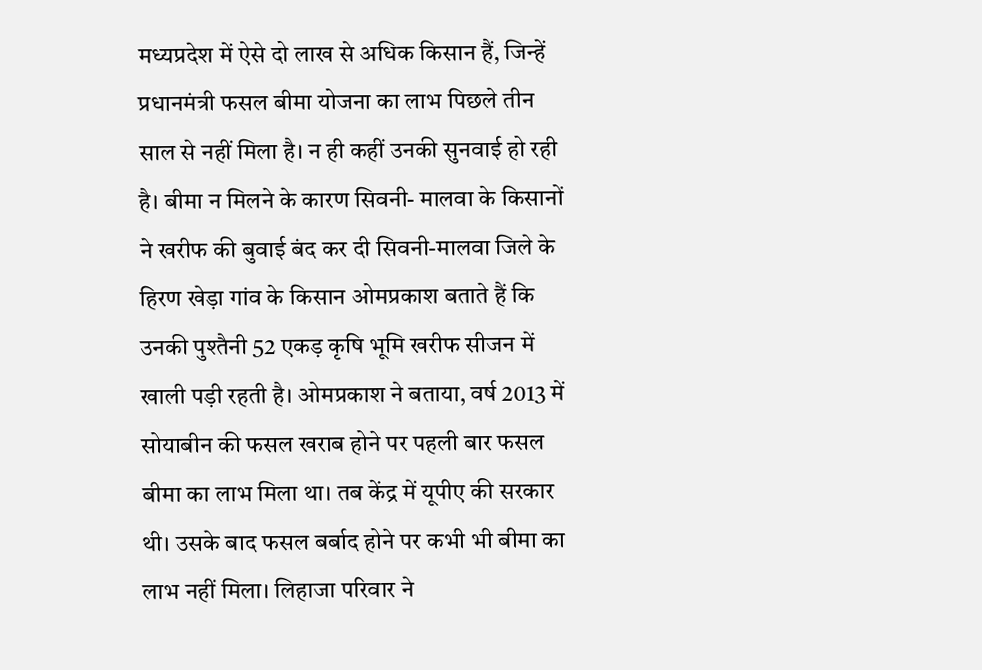मध्यप्रदेश में ऐसे दो लाख से अधिक किसान हैं, जिन्हें प्रधानमंत्री फसल बीमा योजना का लाभ पिछले तीन साल से नहीं मिला है। न ही कहीं उनकी सुनवाई हो रही है। बीमा न मिलने के कारण सिवनी- मालवा के किसानों ने खरीफ की बुवाई बंद कर दी सिवनी-मालवा जिले के हिरण खेड़ा गांव के किसान ओमप्रकाश बताते हैं कि उनकी पुश्तैनी 52 एकड़ कृषि भूमि खरीफ सीजन में खाली पड़ी रहती है। ओमप्रकाश ने बताया, वर्ष 2013 में सोयाबीन की फसल खराब होने पर पहली बार फसल बीमा का लाभ मिला था। तब केंद्र में यूपीए की सरकार थी। उसके बाद फसल बर्बाद होने पर कभी भी बीमा का लाभ नहीं मिला। लिहाजा परिवार ने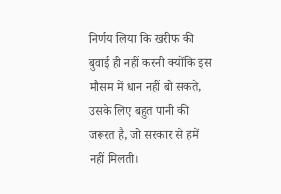निर्णय लिया कि खरीफ की बुवाई ही नहीं करनी क्योंकि इस मौसम में धान नहीं बो सकते, उसके लिए बहुत पानी की जरूरत है, जो सरकार से हमें नहीं मिलती।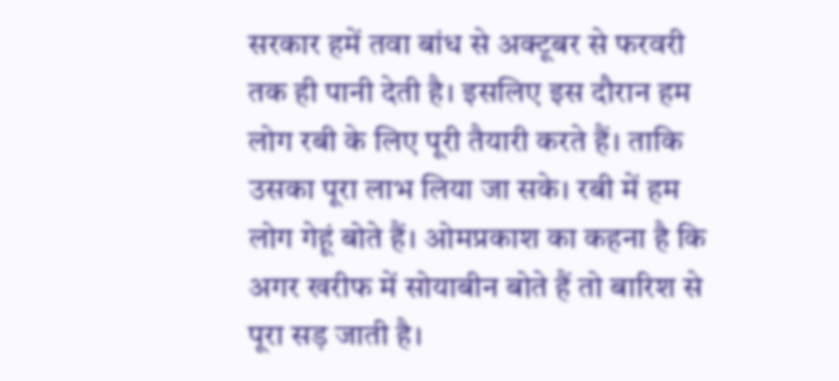सरकार हमें तवा बांध से अक्टूबर से फरवरी तक ही पानी देती है। इसलिए इस दौरान हम लोग रबी के लिए पूरी तैयारी करते हैं। ताकि उसका पूरा लाभ लिया जा सके। रबी में हम लोग गेहूं बोते हैं। ओमप्रकाश का कहना है कि अगर खरीफ में सोयाबीन बोते हैं तो बारिश से पूरा सड़ जाती है।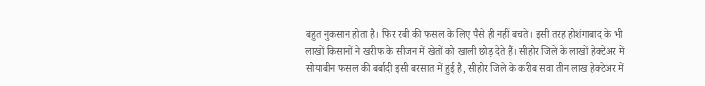बहुत नुकसान होता है। फिर रबी की फसल के लिए पैसे ही नहीं बचते। इसी तरह होशंगाबाद के भी लाखों किसानों ने खरीफ के सीजन में खेतों को खाली छोड़ देते हैं। सीहोर जिले के लाखों हेक्टेअर में सोयाबीन फसल की बर्बादी इसी बरसात में हुई है, सीहोर जिले के करीब सवा तीन लाख हेक्टेअर में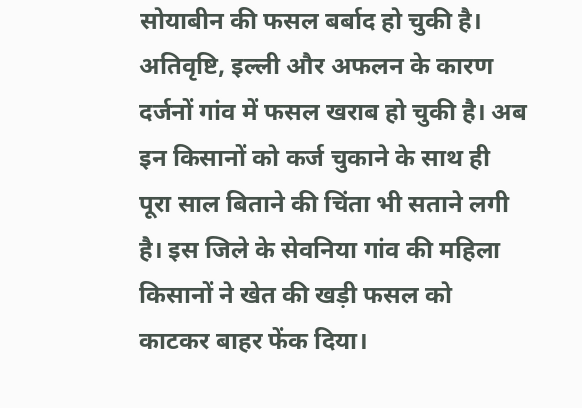सोयाबीन की फसल बर्बाद हो चुकी है। अतिवृष्टि, इल्ली और अफलन के कारण दर्जनों गांव में फसल खराब हो चुकी है। अब इन किसानों को कर्ज चुकाने के साथ ही पूरा साल बिताने की चिंता भी सताने लगी है। इस जिले के सेवनिया गांव की महिला किसानों ने खेत की खड़ी फसल को काटकर बाहर फेंक दिया।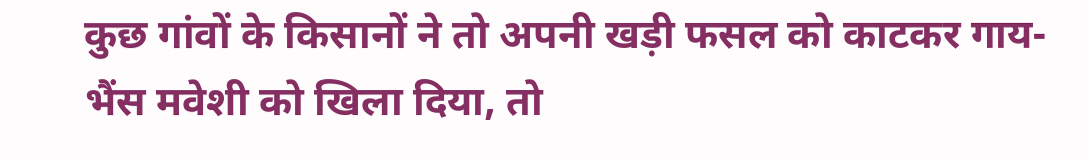कुछ गांवों के किसानों ने तो अपनी खड़ी फसल को काटकर गाय-भैंस मवेशी को खिला दिया, तो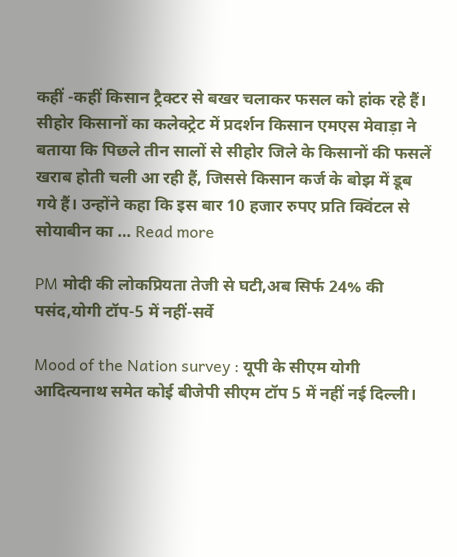कहीं -कहीं किसान ट्रैक्टर से बखर चलाकर फसल को हांक रहे हैं। सीहोर किसानों का कलेक्ट्रेट में प्रदर्शन किसान एमएस मेवाड़ा ने बताया कि पिछले तीन सालों से सीहोर जिले के किसानों की फसलें खराब होती चली आ रही हैं, जिससे किसान कर्ज के बोझ में डूब गये हैं। उन्होंने कहा कि इस बार 10 हजार रुपए प्रति क्विंटल से सोयाबीन का … Read more

PM मोदी की लोकप्रियता तेजी से घटी,अब सिर्फ 24% की पसंद,योगी टॉप-5 में नहीं-सर्वे

Mood of the Nation survey : यूपी के सीएम योगी आदित्यनाथ समेत कोई बीजेपी सीएम टॉप 5 में नहीं नई दिल्ली।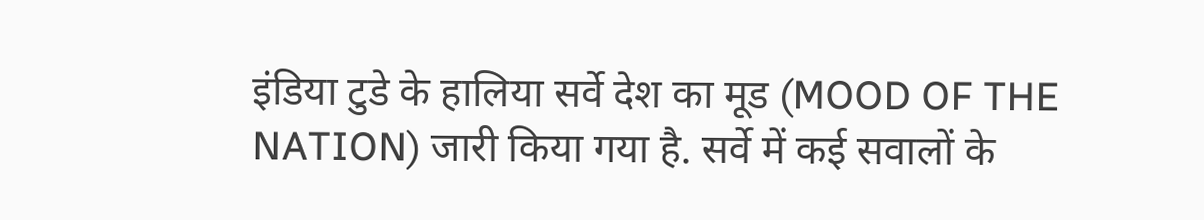इंडिया टुडे के हालिया सर्वे देश का मूड (MOOD OF THE NATION) जारी किया गया है. सर्वे में कई सवालों के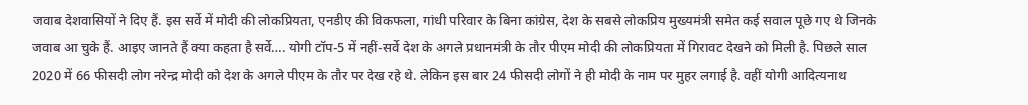जवाब देशवासियों ने दिए हैं. इस सर्वे में मोदी की लोकप्रियता, एनडीए की विकफला, गांधी परिवार के बिना कांग्रेस, देश के सबसे लोकप्रिय मुख्यमंत्री समेत कई सवाल पूछे गए थे जिनके जवाब आ चुके हैं. आइए जानते हैं क्या कहता है सर्वे…. योगी टॉप-5 में नहीं-सर्वे देश के अगले प्रधानमंत्री के तौर पीएम मोदी की लोकप्रियता में गिरावट देखने को मिली है. पिछले साल 2020 में 66 फीसदी लोग नरेन्द्र मोदी को देश के अगले पीएम के तौर पर देख रहे थे. लेकिन इस बार 24 फीसदी लोगों ने ही मोदी के नाम पर मुहर लगाई है. वहीं योगी आदित्यनाथ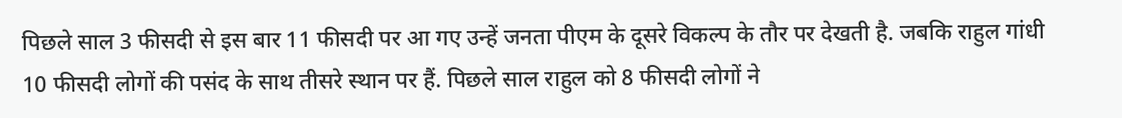पिछले साल 3 फीसदी से इस बार 11 फीसदी पर आ गए उन्हें जनता पीएम के दूसरे विकल्प के तौर पर देखती है. जबकि राहुल गांधी 10 फीसदी लोगों की पसंद के साथ तीसरे स्थान पर हैं. पिछले साल राहुल को 8 फीसदी लोगों ने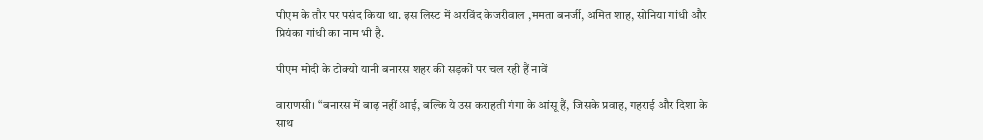पीएम के तौर पर पसंद किया था. इस लिस्ट में अरविंद केजरीवाल ,ममता बनर्जी, अमित शाह, सोनिया गांधी और प्रियंका गांधी का नाम भी है.

पीएम मोदी के टोक्यो यानी बनारस शहर की सड़कों पर चल रही हैं नावें

वाराणसी। “बनारस में बाढ़ नहीं आई, बल्कि ये उस कराहती गंगा के आंसू हैं, जिसके प्रवाह, गहराई और दिशा के साथ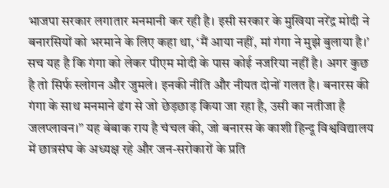भाजपा सरकार लगातार मनमानी कर रही है। इसी सरकार के मुखिया नरेंद्र मोदी ने बनारसियों को भरमाने के लिए कहा था, ‘मैं आया नहीं, मां गंगा ने मुझे बुलाया है।’ सच यह है कि गंगा को लेकर पीएम मोदी के पास कोई नजरिया नहीं है। अगर कुछ है तो सिर्फ स्लोगन और जुमले। इनकी नीति और नीयत दोनों गलत है। बनारस की गंगा के साथ मनमाने ढंग से जो छेड़छाड़ किया जा रहा है, उसी का नतीजा है जलप्लावन।” यह बेबाक राय है चंचल की, जो बनारस के काशी हिन्दू विश्वविद्यालय में छात्रसंघ के अध्यक्ष रहे और जन-सरोकारों के प्रति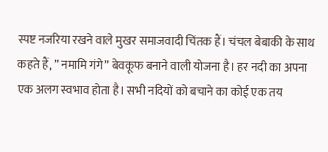स्पष्ट नजरिया रखने वाले मुखर समाजवादी चिंतक हैं। चंचल बेबाकी के साथ कहते हैं, ” नमामि गंगे” बेवकूफ बनाने वाली योजना है। हर नदी का अपना एक अलग स्वभाव होता है। सभी नदियों को बचाने का कोई एक तय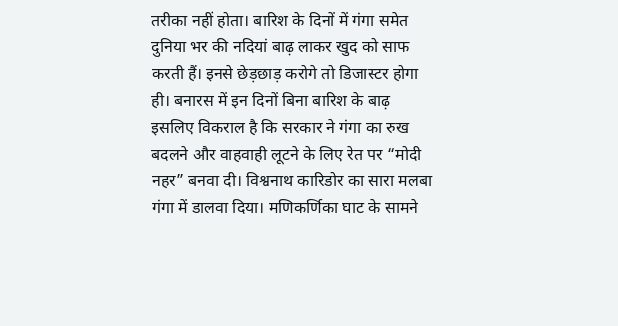तरीका नहीं होता। बारिश के दिनों में गंगा समेत दुनिया भर की नदियां बाढ़ लाकर खुद को साफ करती हैं। इनसे छेड़छाड़ करोगे तो डिजास्टर होगा ही। बनारस में इन दिनों बिना बारिश के बाढ़ इसलिए विकराल है कि सरकार ने गंगा का रुख बदलने और वाहवाही लूटने के लिए रेत पर “मोदी नहर” बनवा दी। विश्वनाथ कारिडोर का सारा मलबा गंगा में डालवा दिया। मणिकर्णिका घाट के सामने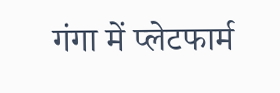गंगा में प्लेटफार्म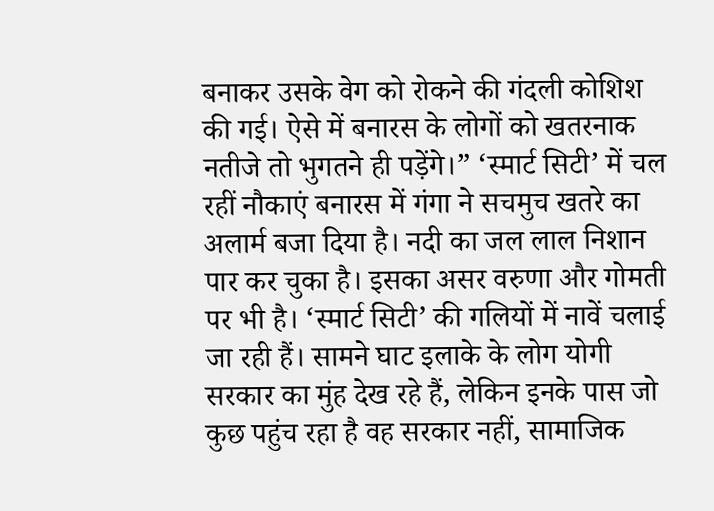बनाकर उसके वेग को रोकने की गंदली कोशिश की गई। ऐसे में बनारस के लोगों को खतरनाक नतीजे तो भुगतने ही पड़ेंगे।” ‘स्मार्ट सिटी’ में चल रहीं नौकाएं बनारस में गंगा ने सचमुच खतरे का अलार्म बजा दिया है। नदी का जल लाल निशान पार कर चुका है। इसका असर वरुणा और गोमती पर भी है। ‘स्मार्ट सिटी’ की गलियों में नावें चलाई जा रही हैं। सामने घाट इलाके के लोग योगी सरकार का मुंह देख रहे हैं, लेकिन इनके पास जो कुछ पहुंच रहा है वह सरकार नहीं, सामाजिक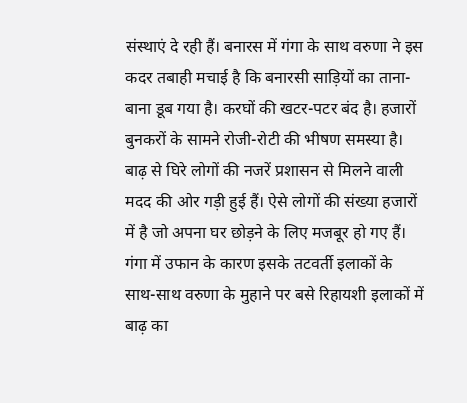संस्थाएं दे रही हैं। बनारस में गंगा के साथ वरुणा ने इस कदर तबाही मचाई है कि बनारसी साड़ियों का ताना-बाना डूब गया है। करघों की खटर-पटर बंद है। हजारों बुनकरों के सामने रोजी-रोटी की भीषण समस्या है। बाढ़ से घिरे लोगों की नजरें प्रशासन से मिलने वाली मदद की ओर गड़ी हुई हैं। ऐसे लोगों की संख्या हजारों में है जो अपना घर छोड़ने के लिए मजबूर हो गए हैं। गंगा में उफान के कारण इसके तटवर्ती इलाकों के साथ-साथ वरुणा के मुहाने पर बसे रिहायशी इलाकों में बाढ़ का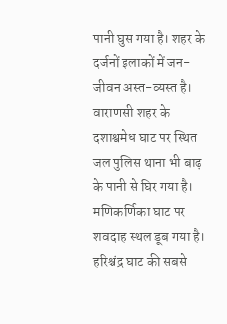पानी घुस गया है। शहर के दर्जनों इलाकों में जन-जीवन अस्त-व्यस्त है। वाराणसी शहर के दशाश्वमेध घाट पर स्थित जल पुलिस थाना भी बाढ़ के पानी से घिर गया है। मणिकर्णिका घाट पर शवदाह स्थल डूब गया है। हरिश्चंद्र घाट की सबसे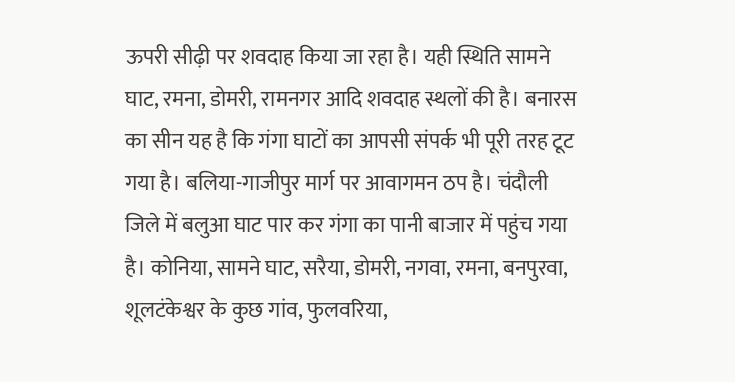ऊपरी सीढ़ी पर शवदाह किया जा रहा है। यही स्थिति सामने घाट, रमना, डोमरी, रामनगर आदि शवदाह स्थलों की है। बनारस का सीन यह है कि गंगा घाटों का आपसी संपर्क भी पूरी तरह टूट गया है। बलिया-गाजीपुर मार्ग पर आवागमन ठप है। चंदौली जिले में बलुआ घाट पार कर गंगा का पानी बाजार में पहुंच गया है। कोनिया, सामने घाट, सरैया, डोमरी, नगवा, रमना, बनपुरवा, शूलटंकेश्वर के कुछ गांव, फुलवरिया,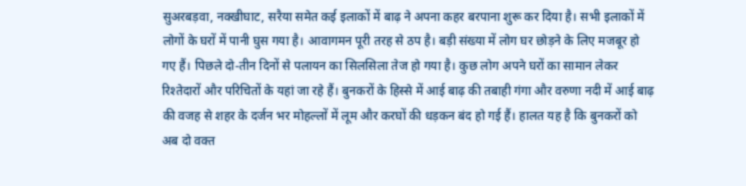सुअरबड़वा, नक्खीघाट, सरैया समेत कई इलाकों में बाढ़ ने अपना कहर बरपाना शुरू कर दिया है। सभी इलाकों में लोगों के घरों में पानी घुस गया है। आवागमन पूरी तरह से ठप है। बड़ी संख्या में लोग घर छोड़ने के लिए मजबूर हो गए हैं। पिछले दो-तीन दिनों से पलायन का सिलसिला तेज हो गया है। कुछ लोग अपने घरों का सामान लेकर रिश्तेदारों और परिचितों के यहां जा रहे हैं। बुनकरों के हिस्से में आई बाढ़ की तबाही गंगा और वरुणा नदी में आई बाढ़ की वजह से शहर के दर्जन भर मोहल्लों में लूम और करघों की धड़कन बंद हो गई हैं। हालत यह है कि बुनकरों को अब दो वक्त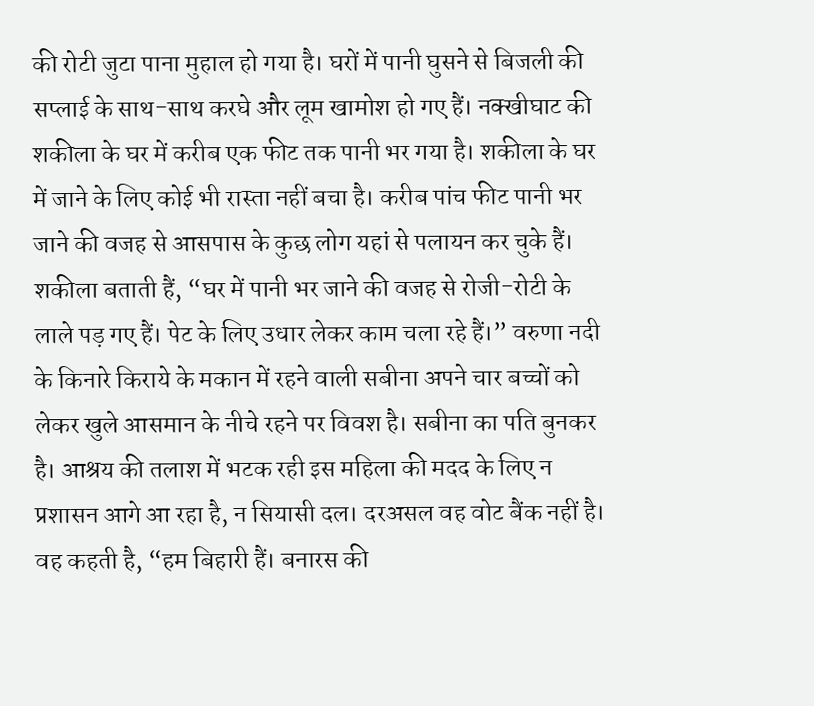की रोटी जुटा पाना मुहाल हो गया है। घरों में पानी घुसने से बिजली की सप्लाई के साथ-साथ करघे और लूम खामोश हो गए हैं। नक्खीघाट की शकीला के घर में करीब एक फीट तक पानी भर गया है। शकीला के घर में जाने के लिए कोई भी रास्ता नहीं बचा है। करीब पांच फीट पानी भर जाने की वजह से आसपास के कुछ लोग यहां से पलायन कर चुके हैं। शकीला बताती हैं, “घर में पानी भर जाने की वजह से रोजी-रोटी के लाले पड़ गए हैं। पेट के लिए उधार लेकर काम चला रहे हैं।” वरुणा नदी के किनारे किराये के मकान में रहने वाली सबीना अपने चार बच्चों को लेकर खुले आसमान के नीचे रहने पर विवश है। सबीना का पति बुनकर है। आश्रय की तलाश में भटक रही इस महिला की मदद के लिए न प्रशासन आगे आ रहा है, न सियासी दल। दरअसल वह वोट बैंक नहीं है। वह कहती है, “हम बिहारी हैं। बनारस की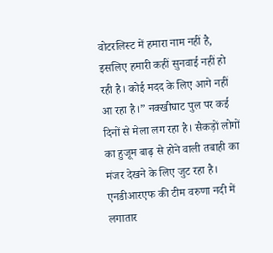वोटरलिस्ट में हमारा नाम नहीं है, इसलिए हमारी कहीं सुनवाई नहीं हो रही है। कोई मदद के लिए आगे नहीं आ रहा है।” नक्खीघाट पुल पर कई दिनों से मेला लग रहा है। सैकड़ों लोगों का हुजूम बाढ़ से होने वाली तबाही का मंजर देखने के लिए जुट रहा है। एनडीआरएफ की टीम वरुणा नदी में लगातार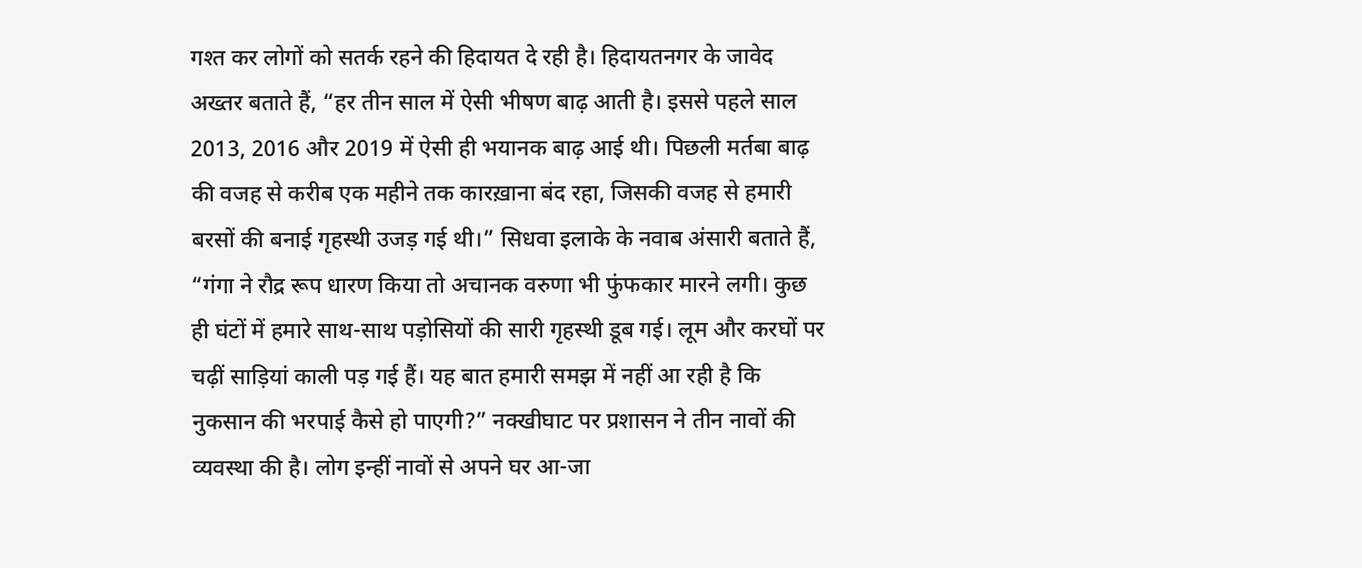गश्त कर लोगों को सतर्क रहने की हिदायत दे रही है। हिदायतनगर के जावेद अख्तर बताते हैं, “हर तीन साल में ऐसी भीषण बाढ़ आती है। इससे पहले साल 2013, 2016 और 2019 में ऐसी ही भयानक बाढ़ आई थी। पिछली मर्तबा बाढ़ की वजह से करीब एक महीने तक कारख़ाना बंद रहा, जिसकी वजह से हमारी बरसों की बनाई गृहस्थी उजड़ गई थी।” सिधवा इलाके के नवाब अंसारी बताते हैं, “गंगा ने रौद्र रूप धारण किया तो अचानक वरुणा भी फुंफकार मारने लगी। कुछ ही घंटों में हमारे साथ-साथ पड़ोसियों की सारी गृहस्थी डूब गई। लूम और करघों पर चढ़ीं साड़ियां काली पड़ गई हैं। यह बात हमारी समझ में नहीं आ रही है कि नुकसान की भरपाई कैसे हो पाएगी?” नक्खीघाट पर प्रशासन ने तीन नावों की व्यवस्था की है। लोग इन्हीं नावों से अपने घर आ-जा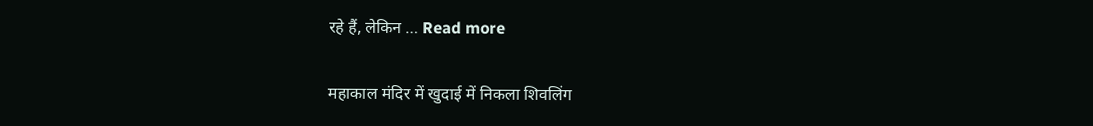रहे हैं, लेकिन … Read more

महाकाल मंदिर में खुदाई में निकला शिवलिंग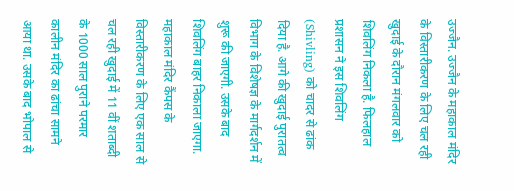उज्जैन. उज्जैन के महाकाल मंदिर के विस्तारीकरण के लिए चल रही खुदाई के दौरान मंगलवार को शिवलिंग निकला है. फिलहाल प्रशासन ने इस शिवलिंग (Shivling) को चादर से ढांक दिया है. आगे की खुदाई पुरातत्व विभाग के विशेषज्ञ के मार्गदर्शन में शुरू की जाएगी. उसके बाद शिवलिंग बाहर निकाला जाएगा. महाकाल मंदिर कैंपस के विस्तारीकरण के लिए एक साल से चल रही खुदाई में 11 वीं शताब्दी के 1000 साल पुराने परमार कालीन मंदिर का ढांचा सामने आया था. उसके बाद भोपाल से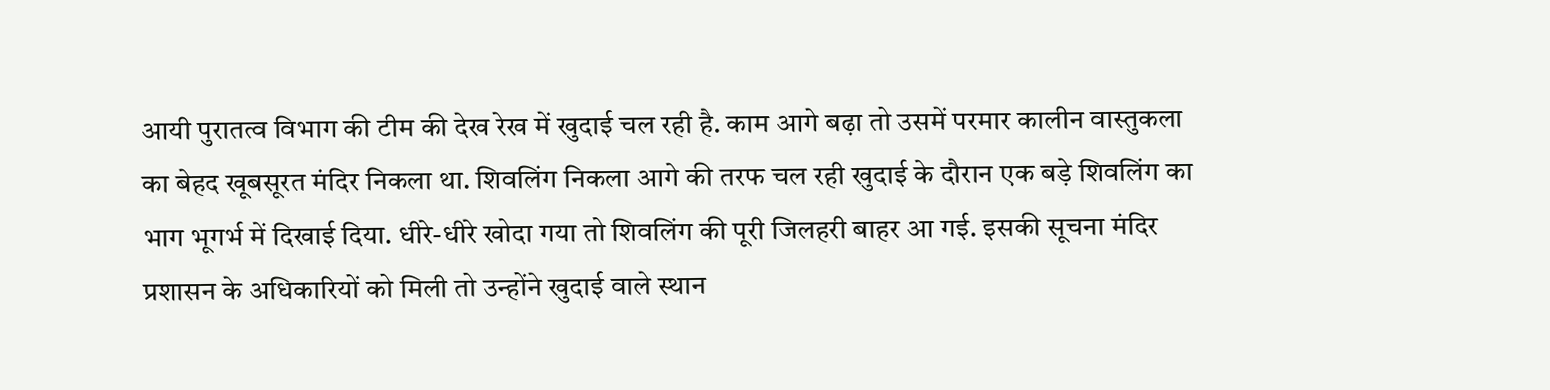आयी पुरातत्व विभाग की टीम की देख रेख में खुदाई चल रही है. काम आगे बढ़ा तो उसमें परमार कालीन वास्तुकला का बेहद खूबसूरत मंदिर निकला था. शिवलिंग निकला आगे की तरफ चल रही खुदाई के दौरान एक बड़े शिवलिंग का भाग भूगर्भ में दिखाई दिया. धीरे-धीरे खोदा गया तो शिवलिंग की पूरी जिलहरी बाहर आ गई. इसकी सूचना मंदिर प्रशासन के अधिकारियों को मिली तो उन्होंने खुदाई वाले स्थान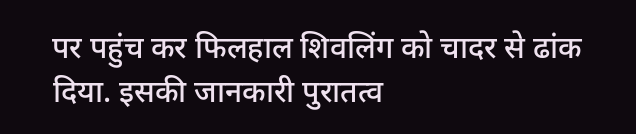पर पहुंच कर फिलहाल शिवलिंग को चादर से ढांक दिया. इसकी जानकारी पुरातत्व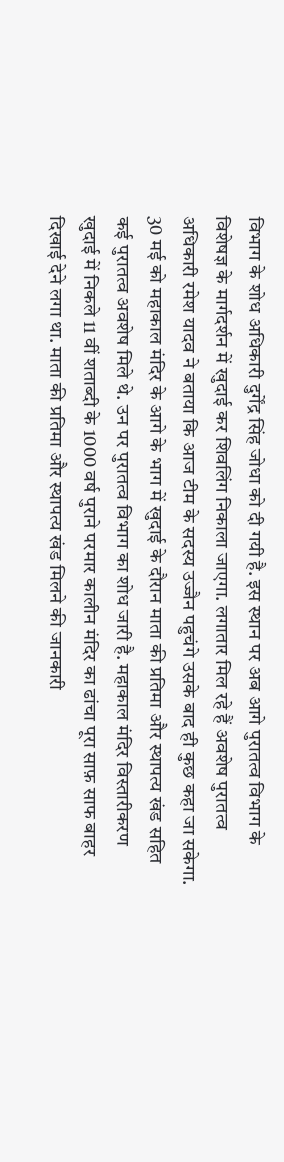विभाग के शोध अधिकारी दुर्गेंद्र सिंह जोधा को दी गयी है. इस स्थान पर अब आगे पुरातत्व विभाग के विशेषज्ञ के मार्गदर्शन में खुदाई कर शिवलिंग निकाला जाएगा. लगातार मिल रहे हैं अवशेष पुरातत्व अधिकारी रमेश यादव ने बताया कि आज टीम के सदस्य उज्जैन पहुचंगे उसके बाद ही कुछ कहा जा सकेगा. 30 मई को महाकाल मंदिर के आगे के भाग में खुदाई के दौरान माता की प्रतिमा और स्थापत्य खंड सहित कई पुरातत्व अवशेष मिले थे. उन पर पुरातत्व विभाग का शोध जारी है. महाकाल मंदिर विस्तारीकरण खुदाई में निकले 11 वीं शताब्दी के 1000 वर्ष पुराने परमार कालीन मंदिर का ढांचा पूरा साफ़ साफ बाहर दिखाई देने लगा था. माता की प्रतिमा और स्थापत्य खंड मिलने की जानकारी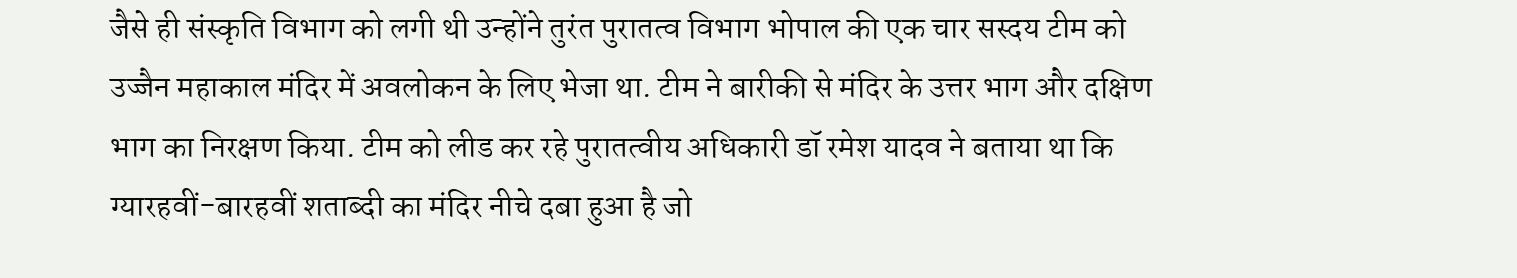जैसे ही संस्कृति विभाग को लगी थी उन्होंने तुरंत पुरातत्व विभाग भोपाल की एक चार सस्दय टीम को उज्जैन महाकाल मंदिर में अवलोकन के लिए भेजा था. टीम ने बारीकी से मंदिर के उत्तर भाग और दक्षिण भाग का निरक्षण किया. टीम को लीड कर रहे पुरातत्वीय अधिकारी डॉ रमेश यादव ने बताया था कि ग्यारहवीं-बारहवीं शताब्दी का मंदिर नीचे दबा हुआ है जो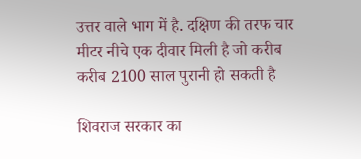उत्तर वाले भाग में है. दक्षिण की तरफ चार मीटर नीचे एक दीवार मिली है जो करीब करीब 2100 साल पुरानी हो सकती है

शिवराज सरकार का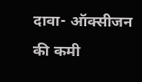दावा- ऑक्सीजन की कमी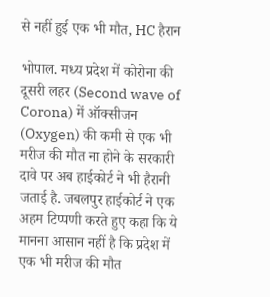से नहीं हुई एक भी मौत, HC हैरान

भोपाल. मध्य प्रदेश में कोरोना की दूसरी लहर (Second wave of Corona) में ऑक्सीजन (Oxygen) की कमी से एक भी मरीज की मौत ना होने के सरकारी दावे पर अब हाईकोर्ट ने भी हैरानी जताई है. जबलपुर हाईकोर्ट ने एक अहम टिप्पणी करते हुए कहा कि ये मानना आसान नहीं है कि प्रदेश में एक भी मरीज की मौत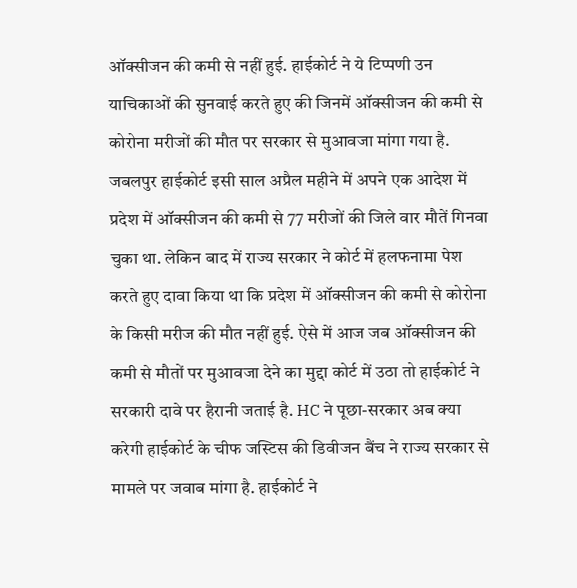ऑक्सीजन की कमी से नहीं हुई. हाईकोर्ट ने ये टिप्पणी उन याचिकाओं की सुनवाई करते हुए की जिनमें ऑक्सीजन की कमी से कोरोना मरीजों की मौत पर सरकार से मुआवजा मांगा गया है. जबलपुर हाईकोर्ट इसी साल अप्रैल महीने में अपने एक आदेश में प्रदेश में ऑक्सीजन की कमी से 77 मरीजों की जिले वार मौतें गिनवा चुका था. लेकिन बाद में राज्य सरकार ने कोर्ट में हलफनामा पेश करते हुए दावा किया था कि प्रदेश में ऑक्सीजन की कमी से कोरोना के किसी मरीज की मौत नहीं हुई. ऐसे में आज जब ऑक्सीजन की कमी से मौतों पर मुआवजा देने का मुद्दा कोर्ट में उठा तो हाईकोर्ट ने सरकारी दावे पर हैरानी जताई है. HC ने पूछा-सरकार अब क्या करेगी हाईकोर्ट के चीफ जस्टिस की डिवीजन बैंच ने राज्य सरकार से मामले पर जवाब मांगा है. हाईकोर्ट ने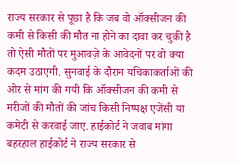राज्य सरकार से पूछा है कि जब वो ऑक्सीजन की कमी से किसी की मौत ना होने का दावा कर चुकी है तो ऐसी मौतों पर मुआवज़े के आवेदनों पर वो क्या कदम उठाएगी. सुनवाई के दौरान यचिकाकर्ताओं की ओर से मांग की गयी कि ऑक्सीजन की कमी से मरीजों की मौतों की जांच किसी निष्पक्ष एजेंसी या कमेटी से करवाई जाए. हाईकोर्ट ने जवाब मांगा बहरहाल हाईकोर्ट ने राज्य सरकार से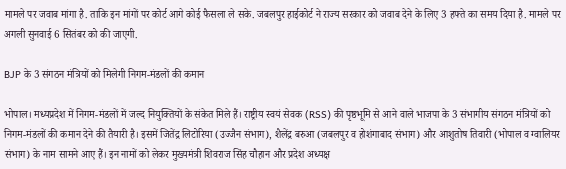मामले पर जवाब मांगा है. ताकि इन मांगों पर कोर्ट आगे कोई फैसला ले सके. जबलपुर हाईकोर्ट ने राज्य सरकार को जवाब देने के लिए 3 हफ्ते का समय दिया है. मामले पर अगली सुनवाई 6 सितंबर को की जाएगी.

BJP के 3 संगठन मंत्रियों को मिलेगी निगम-मंडलों की कमान

भोपाल। मध्यप्रदेश में निगम-मंडलों में जल्द नियुक्तियों के संकेत मिले हैं। राष्ट्रीय स्वयं सेवक (RSS) की पृष्ठभूमि से आने वाले भाजपा के 3 संभागीय संगठन मंत्रियों को निगम-मंडलों की कमान देने की तैयारी है। इसमें जितेंद्र लिटोरिया (उज्जैन संभाग), शैलेंद्र बरुआ (जबलपुर व होशंगाबाद संभाग) और आशुतोष तिवारी (भोपाल व ग्वालियर संभाग) के नाम सामने आए हैं। इन नामों को लेकर मुख्यमंत्री शिवराज सिंह चौहान और प्रदेश अध्यक्ष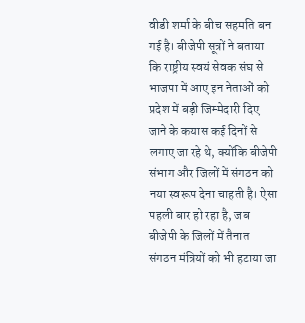वीडी शर्मा के बीच सहमति बन गई है। बीजेपी सूत्रों ने बताया कि राष्ट्रीय स्वयं सेवक संघ से भाजपा में आए इन नेताओं को प्रदेश में बड़ी जिम्मेदारी दिए जाने के कयास कई दिनों से लगाए जा रहे थे, क्योंकि बीजेपी संभाग और जिलों में संगठन को नया स्वरूप देना चाहती है। ऐसा पहली बार हो रहा है, जब बीजेपी के जिलों में तैनात संगठन मंत्रियों को भी हटाया जा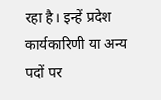रहा है। इन्हें प्रदेश कार्यकारिणी या अन्य पदों पर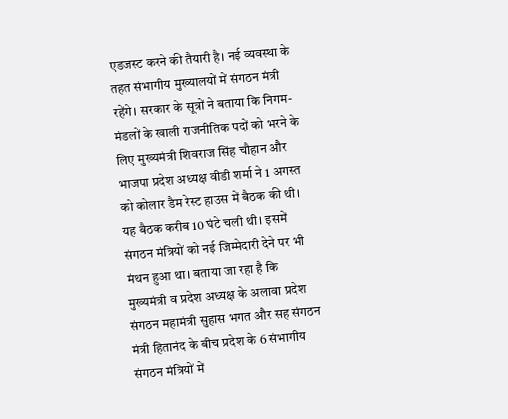एडजस्ट करने की तैयारी है। नई व्यवस्था के तहत संभागीय मुख्यालयों में संगठन मंत्री रहेंगे। सरकार के सूत्रों ने बताया कि निगम-मंडलों के खाली राजनीतिक पदों को भरने के लिए मुख्यमंत्री शिवराज सिंह चौहान और भाजपा प्रदेश अध्यक्ष वीडी शर्मा ने 1 अगस्त को कोलार डैम रेस्ट हाउस में बैठक की थी। यह बैठक करीब 10 घंटे चली थी। इसमें संगठन मंत्रियों को नई जिम्मेदारी देने पर भी मंथन हुआ था। बताया जा रहा है कि मुख्यमंत्री व प्रदेश अध्यक्ष के अलावा प्रदेश संगठन महामंत्री सुहास भगत और सह संगठन मंत्री हितानंद के बीच प्रदेश के 6 संभागीय संगठन मंत्रियों में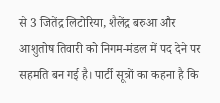से 3 जितेंद्र लिटोरिया, शैलेंद्र बरुआ और आशुतोष तिवारी को निगम-मंडल में पद देने पर सहमति बन गई है। पार्टी सूत्रों का कहना है कि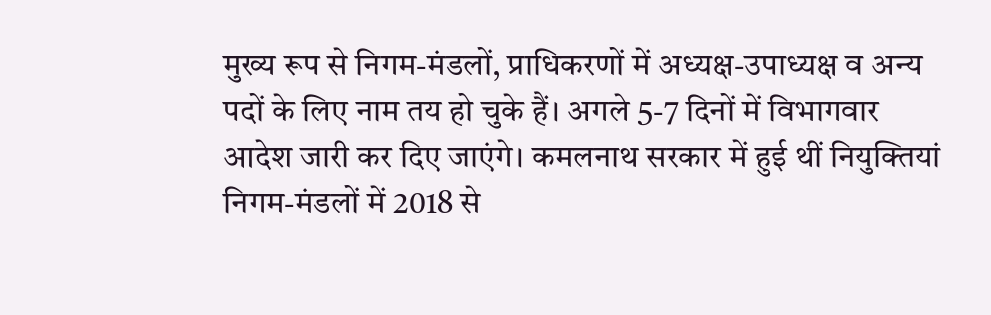मुख्य रूप से निगम-मंडलों, प्राधिकरणों में अध्यक्ष-उपाध्यक्ष व अन्य पदों के लिए नाम तय हो चुके हैं। अगले 5-7 दिनों में विभागवार आदेश जारी कर दिए जाएंगे। कमलनाथ सरकार में हुई थीं नियुक्तियां निगम-मंडलों में 2018 से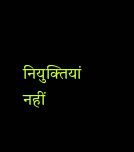नियुक्तियां नहीं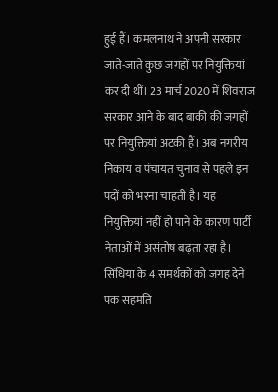हुई हैं। कमलनाथ ने अपनी सरकार जाते-जाते कुछ जगहों पर नियुक्तियां कर दी थीं। 23 मार्च 2020 में शिवराज सरकार आने के बाद बाकी की जगहों पर नियुक्तियां अटकी हैं। अब नगरीय निकाय व पंचायत चुनाव से पहले इन पदों को भरना चाहती है। यह नियुक्तियां नहीं हो पाने के कारण पार्टी नेताओं में असंतोष बढ़ता रहा है। सिंधिया के 4 समर्थकों को जगह देने पक सहमति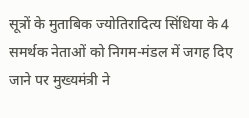सूत्रों के मुताबिक ज्योतिरादित्य सिंधिया के 4 समर्थक नेताओं को निगम-मंडल में जगह दिए जाने पर मुख्यमंत्री ने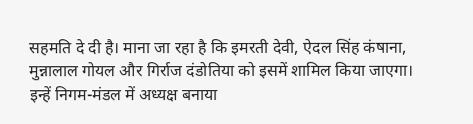सहमति दे दी है। माना जा रहा है कि इमरती देवी, ऐदल सिंह कंषाना, मुन्नालाल गोयल और गिर्राज दंडोतिया को इसमें शामिल किया जाएगा। इन्हें निगम-मंडल में अध्यक्ष बनाया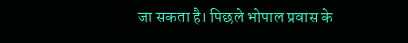जा सकता है। पिछले भोपाल प्रवास के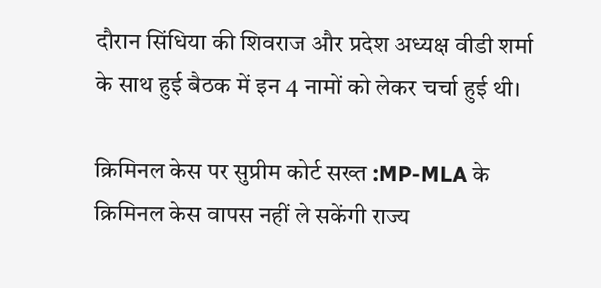दौरान सिंधिया की शिवराज और प्रदेश अध्यक्ष वीडी शर्मा के साथ हुई बैठक में इन 4 नामों को लेकर चर्चा हुई थी।

क्रिमिनल केस पर सुप्रीम कोर्ट सख्त :MP-MLA के क्रिमिनल केस वापस नहीं ले सकेंगी राज्य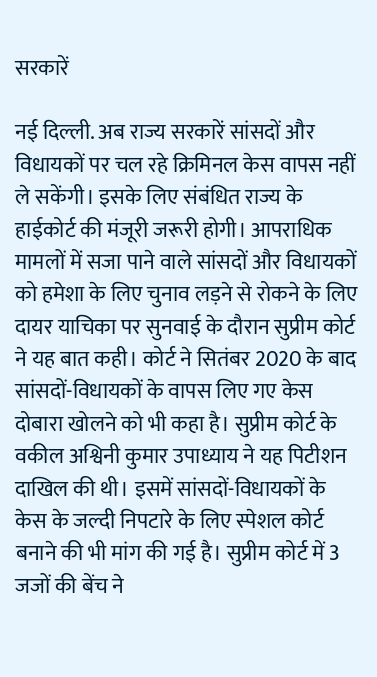सरकारें

नई दिल्ली. अब राज्य सरकारें सांसदों और विधायकों पर चल रहे क्रिमिनल केस वापस नहीं ले सकेंगी। इसके लिए संबंधित राज्य के हाईकोर्ट की मंजूरी जरूरी होगी। आपराधिक मामलों में सजा पाने वाले सांसदों और विधायकों को हमेशा के लिए चुनाव लड़ने से रोकने के लिए दायर याचिका पर सुनवाई के दौरान सुप्रीम कोर्ट ने यह बात कही। कोर्ट ने सितंबर 2020 के बाद सांसदों-विधायकों के वापस लिए गए केस दोबारा खोलने को भी कहा है। सुप्रीम कोर्ट के वकील अश्विनी कुमार उपाध्याय ने यह पिटीशन दाखिल की थी। इसमें सांसदों-विधायकों के केस के जल्दी निपटारे के लिए स्पेशल कोर्ट बनाने की भी मांग की गई है। सुप्रीम कोर्ट में 3 जजों की बेंच ने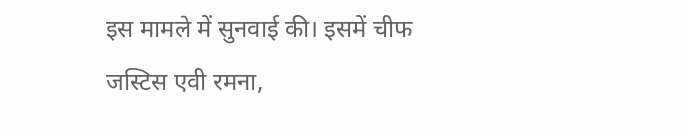इस मामले में सुनवाई की। इसमें चीफ जस्टिस एवी रमना,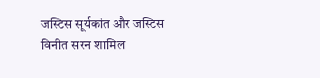जस्टिस सूर्यकांत और जस्टिस विनीत सरन शामिल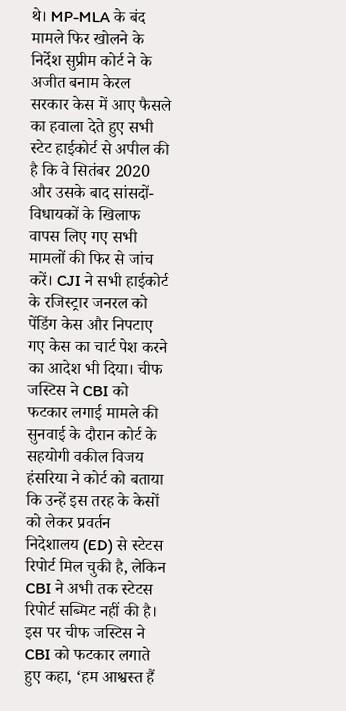थे। MP-MLA के बंद मामले फिर खोलने के निर्देश सुप्रीम कोर्ट ने के अजीत बनाम केरल सरकार केस में आए फैसले का हवाला देते हुए सभी स्टेट हाईकोर्ट से अपील की है कि वे सितंबर 2020 और उसके बाद सांसदों-विधायकों के खिलाफ वापस लिए गए सभी मामलों की फिर से जांच करें। CJI ने सभी हाईकोर्ट के रजिस्ट्रार जनरल को पेंडिंग केस और निपटाए गए केस का चार्ट पेश करने का आदेश भी दिया। चीफ जस्टिस ने CBI को फटकार लगाई मामले की सुनवाई के दौरान कोर्ट के सहयोगी वकील विजय हंसरिया ने कोर्ट को बताया कि उन्हें इस तरह के केसों को लेकर प्रवर्तन निदेशालय (ED) से स्टेटस रिपोर्ट मिल चुकी है, लेकिन CBI ने अभी तक स्टेटस रिपोर्ट सब्मिट नहीं की है। इस पर चीफ जस्टिस ने CBI को फटकार लगाते हुए कहा, ‘हम आश्वस्त हैं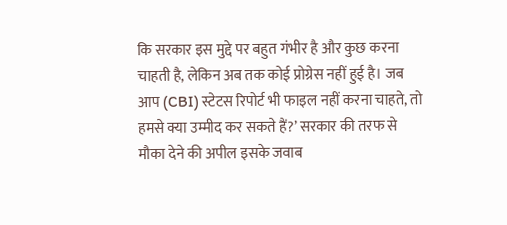कि सरकार इस मुद्दे पर बहुत गंभीर है और कुछ करना चाहती है, लेकिन अब तक कोई प्रोग्रेस नहीं हुई है। जब आप (CBI) स्टेटस रिपोर्ट भी फाइल नहीं करना चाहते, तो हमसे क्या उम्मीद कर सकते हैं?’ सरकार की तरफ से मौका देने की अपील इसके जवाब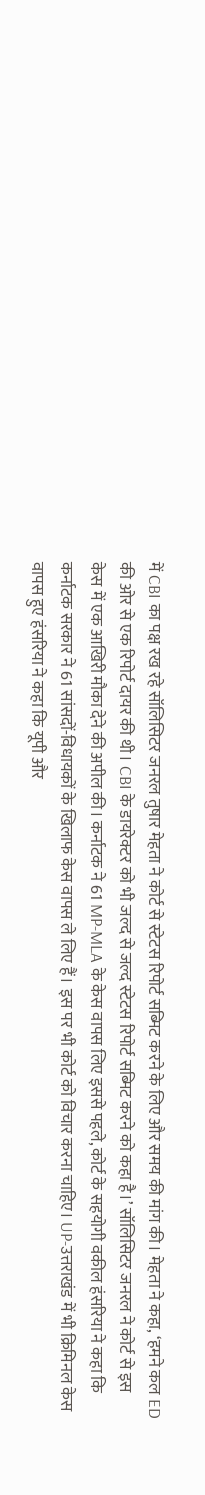में CBI का पक्ष रख रहे सॉलिसिटर जनरल तुषार मेहता ने कोर्ट से स्टेटस रिपोर्ट सब्मिट करने के लिए और समय की मांग की। मेहता ने कहा, ‘हमने कल ED की ओर से एक रिपोर्ट दायर की थी। CBI के डायरेक्टर को भी जल्द से जल्द स्टेटस रिपोर्ट सब्मिट करने को कहा है।’ सॉलिसिटर जनरल ने कोर्ट से इस केस में एक आखिरी मौका देने की अपील की। कर्नाटक ने 61 MP-MLA के केस वापस लिए इससे पहले, कोर्ट के सहयोगी वकील हंसरिया ने कहा कि कर्नाटक सरकार ने 61 सांसदों-विधायकों के खिलाफ केस वापस ले लिए हैं। इस पर भी कोर्ट को विचार करना चाहिए। UP-उत्तराखंड में भी क्रिमिनल केस वापस हुए हंसरिया ने कहा कि यूपी और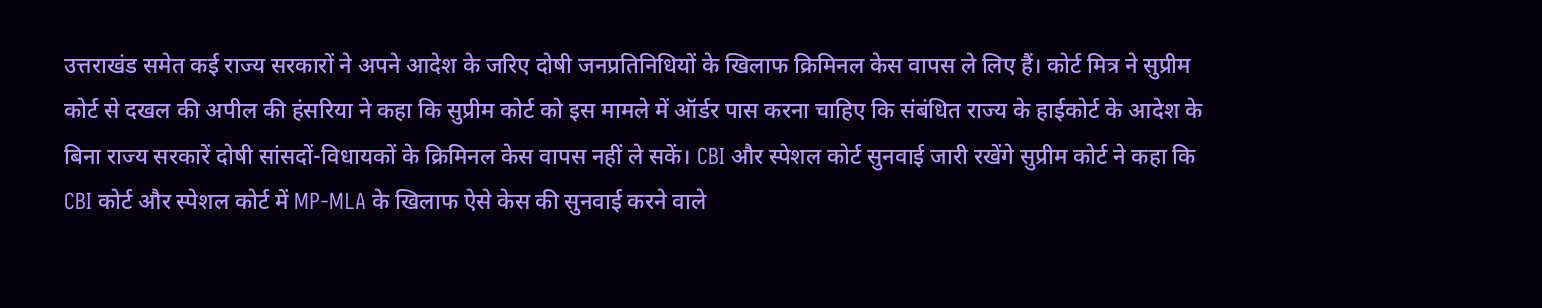उत्तराखंड समेत कई राज्य सरकारों ने अपने आदेश के जरिए दोषी जनप्रतिनिधियों के खिलाफ क्रिमिनल केस वापस ले लिए हैं। कोर्ट मित्र ने सुप्रीम कोर्ट से दखल की अपील की हंसरिया ने कहा कि सुप्रीम कोर्ट को इस मामले में ऑर्डर पास करना चाहिए कि संबंधित राज्य के हाईकोर्ट के आदेश के बिना राज्य सरकारें दोषी सांसदों-विधायकों के क्रिमिनल केस वापस नहीं ले सकें। CBI और स्पेशल कोर्ट सुनवाई जारी रखेंगे सुप्रीम कोर्ट ने कहा कि CBI कोर्ट और स्पेशल कोर्ट में MP-MLA के खिलाफ ऐसे केस की सुनवाई करने वाले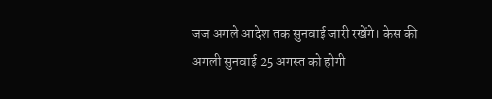जज अगले आदेश तक सुनवाई जारी रखेंगे। केस की अगली सुनवाई 25 अगस्त को होगी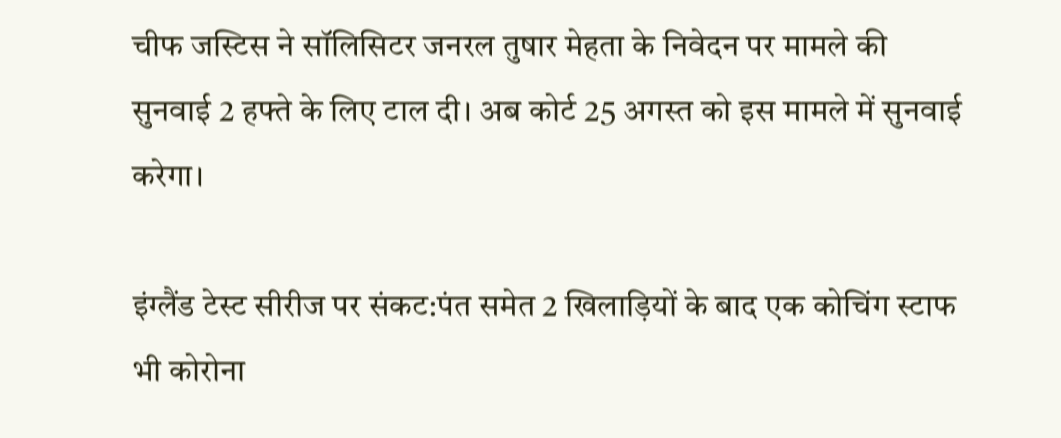चीफ जस्टिस ने सॉलिसिटर जनरल तुषार मेहता के निवेदन पर मामले की सुनवाई 2 हफ्ते के लिए टाल दी। अब कोर्ट 25 अगस्त को इस मामले में सुनवाई करेगा।

इंग्लैंड टेस्ट सीरीज पर संकट:पंत समेत 2 खिलाड़ियों के बाद एक कोचिंग स्टाफ भी कोरोना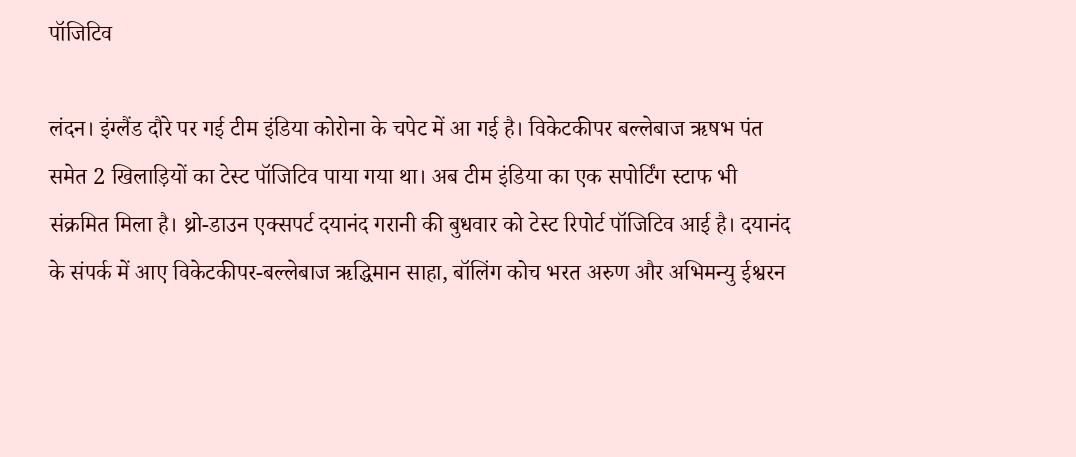पॉजिटिव

लंदन। इंग्लैंड दौरे पर गई टीम इंडिया कोरोना के चपेट में आ गई है। विकेटकीपर बल्लेबाज ऋषभ पंत समेत 2 खिलाड़ियों का टेस्ट पॉजिटिव पाया गया था। अब टीम इंडिया का एक सपोर्टिंग स्टाफ भी संक्रमित मिला है। थ्रो-डाउन एक्सपर्ट दयानंद गरानी की बुधवार को टेस्ट रिपोर्ट पॉजिटिव आई है। दयानंद के संपर्क में आए विकेटकीपर-बल्लेबाज ऋद्धिमान साहा, बॉलिंग कोच भरत अरुण और अभिमन्यु ईश्वरन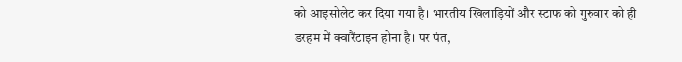को आइसोलेट कर दिया गया है। भारतीय खिलाड़ियों और स्टाफ को गुरुवार को ही डरहम में क्वारैंटाइन होना है। पर पंत,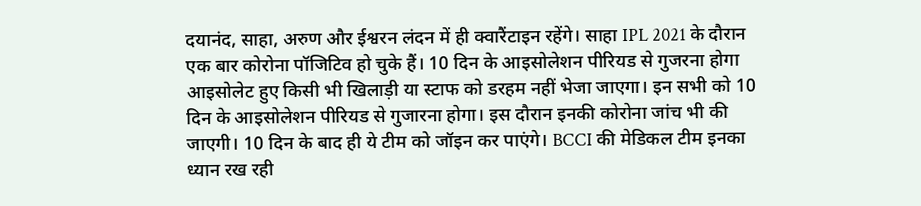दयानंद, साहा, अरुण और ईश्वरन लंदन में ही क्वारैंटाइन रहेंगे। साहा IPL 2021 के दौरान एक बार कोरोना पॉजिटिव हो चुके हैं। 10 दिन के आइसोलेशन पीरियड से गुजरना होगा आइसोलेट हुए किसी भी खिलाड़ी या स्टाफ को डरहम नहीं भेजा जाएगा। इन सभी को 10 दिन के आइसोलेशन पीरियड से गुजारना होगा। इस दौरान इनकी कोरोना जांच भी की जाएगी। 10 दिन के बाद ही ये टीम को जॉइन कर पाएंगे। BCCI की मेडिकल टीम इनका ध्यान रख रही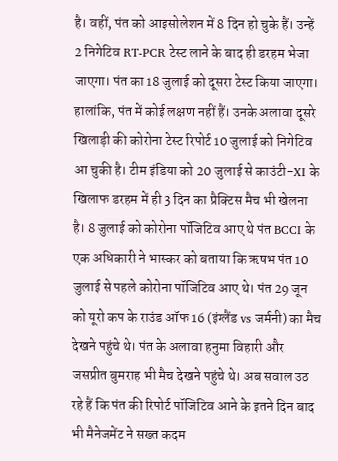है। वहीं, पंत को आइसोलेशन में 8 दिन हो चुके हैं। उन्हें 2 निगेटिव RT-PCR टेस्ट लाने के बाद ही डरहम भेजा जाएगा। पंत का 18 जुलाई को दूसरा टेस्ट किया जाएगा। हालांकि, पंत में कोई लक्षण नहीं हैं। उनके अलावा दूसरे खिलाड़ी की कोरोना टेस्ट रिपोर्ट 10 जुलाई को निगेटिव आ चुकी है। टीम इंडिया को 20 जुलाई से काउंटी-XI के खिलाफ डरहम में ही 3 दिन का प्रैक्टिस मैच भी खेलना है। 8 जुलाई को कोरोना पॉजिटिव आए थे पंत BCCI के एक अधिकारी ने भास्कर को बताया कि ऋषभ पंत 10 जुलाई से पहले कोरोना पॉजिटिव आए थे। पंत 29 जून को यूरो कप के राउंड ऑफ 16 (इंग्लैंड vs जर्मनी) का मैच देखने पहुंचे थे। पंत के अलावा हनुमा विहारी और जसप्रीत बुमराह भी मैच देखने पहुंचे थे। अब सवाल उठ रहे हैं कि पंत की रिपोर्ट पॉजिटिव आने के इतने दिन बाद भी मैनेजमेंट ने सख्त कदम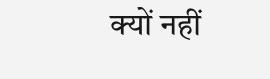क्यों नहीं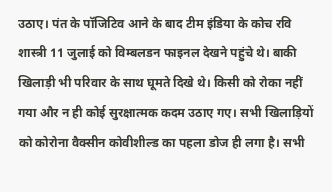उठाए। पंत के पॉजिटिव आने के बाद टीम इंडिया के कोच रवि शास्त्री 11 जुलाई को विम्बलडन फाइनल देखने पहुंचे थे। बाकी खिलाड़ी भी परिवार के साथ घूमते दिखे थे। किसी को रोका नहीं गया और न ही कोई सुरक्षात्मक कदम उठाए गए। सभी खिलाड़ियों को कोरोना वैक्सीन कोवीशील्ड का पहला डोज ही लगा है। सभी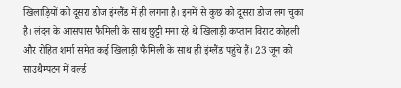खिलाड़ियों को दूसरा डोज इंग्लैंड में ही लगना है। इनमें से कुछ को दूसरा डोज लग चुका है। लंदन के आसपास फैमिली के साथ छुट्टी मना रहे थे खिलाड़ी कप्तान विराट कोहली और रोहित शर्मा समेत कई खिलाड़ी फैमिली के साथ ही इंग्लैंड पहुंचे हैं। 23 जून को साउथैम्पटन में वर्ल्ड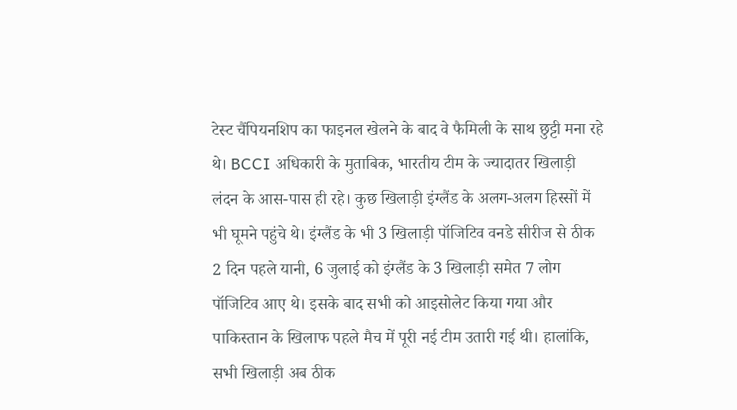टेस्ट चैंपियनशिप का फाइनल खेलने के बाद वे फैमिली के साथ छुट्टी मना रहे थे। BCCI अधिकारी के मुताबिक, भारतीय टीम के ज्यादातर खिलाड़ी लंदन के आस-पास ही रहे। कुछ खिलाड़ी इंग्लैंड के अलग-अलग हिस्सों में भी घूमने पहुंचे थे। इंग्लैंड के भी 3 खिलाड़ी पॉजिटिव वनडे सीरीज से ठीक 2 दिन पहले यानी, 6 जुलाई को इंग्लैंड के 3 खिलाड़ी समेत 7 लोग पॉजिटिव आए थे। इसके बाद सभी को आइसोलेट किया गया और पाकिस्तान के खिलाफ पहले मैच में पूरी नई टीम उतारी गई थी। हालांकि, सभी खिलाड़ी अब ठीक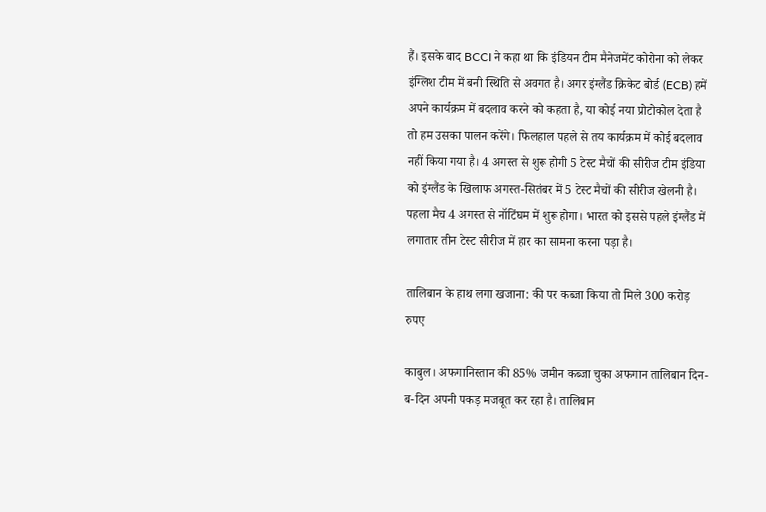हैं। इसके बाद BCCI ने कहा था कि इंडियन टीम मैनेजमेंट कोरोना को लेकर इंग्लिश टीम में बनी स्थिति से अवगत है। अगर इंग्लैंड क्रिकेट बोर्ड (ECB) हमें अपने कार्यक्रम में बदलाव करने को कहता है, या कोई नया प्रोटोकोल देता है तो हम उसका पालन करेंगे। फिलहाल पहले से तय कार्यक्रम में कोई बदलाव नहीं किया गया है। 4 अगस्त से शुरू होगी 5 टेस्ट मैचों की सीरीज टीम इंडिया को इंग्लैंड के खिलाफ अगस्त-सितंबर में 5 टेस्ट मैचों की सीरीज खेलनी है। पहला मैच 4 अगस्त से नॉटिंघम में शुरू होगा। भारत को इससे पहले इंग्लैंड में लगातार तीन टेस्ट सीरीज में हार का सामना करना पड़ा है।

तालिबान के हाथ लगा खजाना: की पर कब्जा किया तो मिले 300 करोड़ रुपए

काबुल। अफगानिस्तान की 85% जमीन कब्जा चुका अफगान तालिबान दिन-ब-दिन अपनी पकड़ मजबूत कर रहा है। तालिबान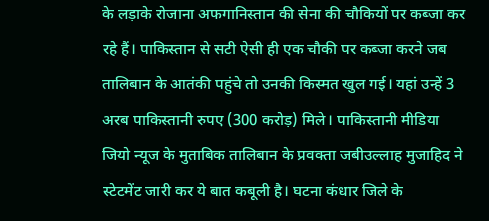के लड़ाके रोजाना अफगानिस्तान की सेना की चौकियों पर कब्जा कर रहे हैं। पाकिस्तान से सटी ऐसी ही एक चौकी पर कब्जा करने जब तालिबान के आतंकी पहुंचे तो उनकी किस्मत खुल गई। यहां उन्हें 3 अरब पाकिस्तानी रुपए (300 करोड़) मिले। पाकिस्तानी मीडिया जियो न्यूज के मुताबिक तालिबान के प्रवक्ता जबीउल्लाह मुजाहिद ने स्टेटमेंट जारी कर ये बात कबूली है। घटना कंधार जिले के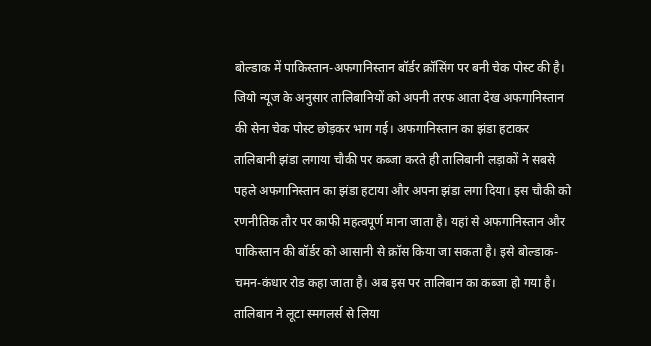बोल्डाक में पाकिस्तान-अफगानिस्तान बॉर्डर क्रॉसिंग पर बनी चेक पोस्ट की है। जियो न्यूज के अनुसार तालिबानियों को अपनी तरफ आता देख अफगानिस्तान की सेना चेक पोस्ट छोड़कर भाग गई। अफगानिस्तान का झंडा हटाकर तालिबानी झंडा लगाया चौकी पर कब्जा करते ही तालिबानी लड़ाकों ने सबसे पहले अफगानिस्तान का झंडा हटाया और अपना झंडा लगा दिया। इस चौकी को रणनीतिक तौर पर काफी महत्वपूर्ण माना जाता है। यहां से अफगानिस्तान और पाकिस्तान की बॉर्डर को आसानी से क्रॉस किया जा सकता है। इसे बोल्डाक-चमन-कंधार रोड कहा जाता है। अब इस पर तालिबान का कब्जा हो गया है। तालिबान ने लूटा स्मगलर्स से लिया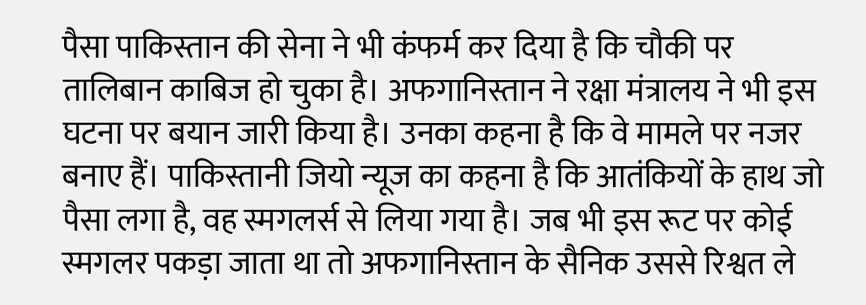पैसा पाकिस्तान की सेना ने भी कंफर्म कर दिया है कि चौकी पर तालिबान काबिज हो चुका है। अफगानिस्तान ने रक्षा मंत्रालय ने भी इस घटना पर बयान जारी किया है। उनका कहना है कि वे मामले पर नजर बनाए हैं। पाकिस्तानी जियो न्यूज का कहना है कि आतंकियों के हाथ जो पैसा लगा है, वह स्मगलर्स से लिया गया है। जब भी इस रूट पर कोई स्मगलर पकड़ा जाता था तो अफगानिस्तान के सैनिक उससे रिश्वत ले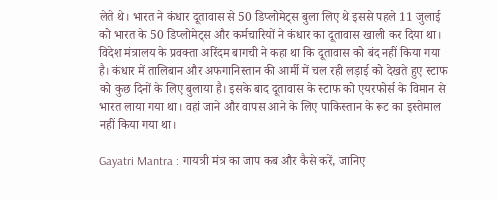लेते थे। भारत ने कंधार दूतावास से 50 डिप्लोमेट्स बुला लिए थे इससे पहले 11 जुलाई को भारत के 50 डिप्लोमेट्स और कर्मचारियों ने कंधार का दूतावास खाली कर दिया था। विदेश मंत्रालय के प्रवक्ता अरिंदम बागची ने कहा था कि दूतावास को बंद नहीं किया गया है। कंधार में तालिबान और अफगानिस्तान की आर्मी में चल रही लड़ाई को देखते हुए स्टाफ को कुछ दिनों के लिए बुलाया है। इसके बाद दूतावास के स्टाफ को एयरफोर्स के विमान से भारत लाया गया था। वहां जाने और वापस आने के लिए पाकिस्तान के रूट का इस्तेमाल नहीं किया गया था।

Gayatri Mantra : गायत्री मंत्र का जाप कब और कैसे करें, जानिए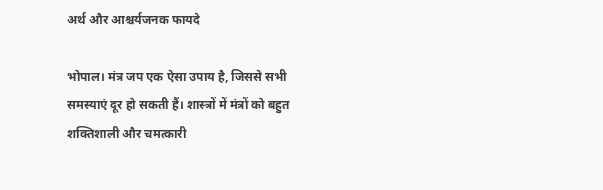अर्थ और आश्चर्यजनक फायदे

भोपाल। मंत्र जप एक ऐसा उपाय है, जिससे सभी समस्याएं दूर हो सकती हैं। शास्त्रों में मंत्रों को बहुत शक्तिशाली और चमत्कारी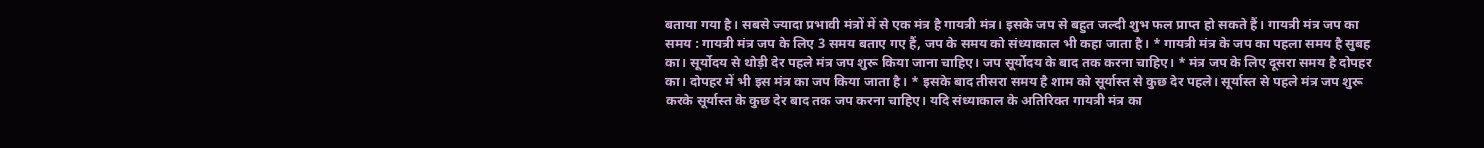बताया गया है। सबसे ज्यादा प्रभावी मंत्रों में से एक मंत्र है गायत्री मंत्र। इसके जप से बहुत जल्दी शुभ फल प्राप्त हो सकते हैं। गायत्री मंत्र जप का समय : गायत्री मंत्र जप के लिए 3 समय बताए गए हैं, जप के समय को संध्याकाल भी कहा जाता है। * गायत्री मंत्र के जप का पहला समय है सुबह का। सूर्योदय से थोड़ी देर पहले मंत्र जप शुरू किया जाना चाहिए। जप सूर्योदय के बाद तक करना चाहिए। * मंत्र जप के लिए दूसरा समय है दोपहर का। दोपहर में भी इस मंत्र का जप किया जाता है। * इसके बाद तीसरा समय है शाम को सूर्यास्त से कुछ देर पहले। सूर्यास्त से पहले मंत्र जप शुरू करके सूर्यास्त के कुछ देर बाद तक जप करना चाहिए। यदि संध्याकाल के अतिरिक्त गायत्री मंत्र का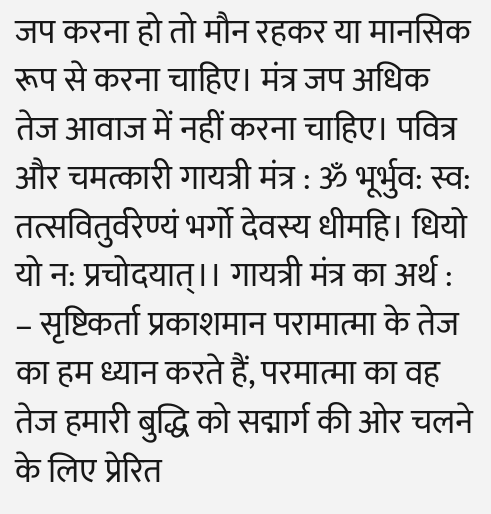जप करना हो तो मौन रहकर या मानसिक रूप से करना चाहिए। मंत्र जप अधिक तेज आवाज में नहीं करना चाहिए। पवित्र और चमत्कारी गायत्री मंत्र : ॐ भूर्भुव: स्व: तत्सवितुर्वरेण्यं भर्गो देवस्य धीमहि। धियो यो न: प्रचोदयात्।। गायत्री मंत्र का अर्थ : – सृष्टिकर्ता प्रकाशमान परामात्मा के तेज का हम ध्यान करते हैं, परमात्मा का वह तेज हमारी बुद्धि को सद्मार्ग की ओर चलने के लिए प्रेरित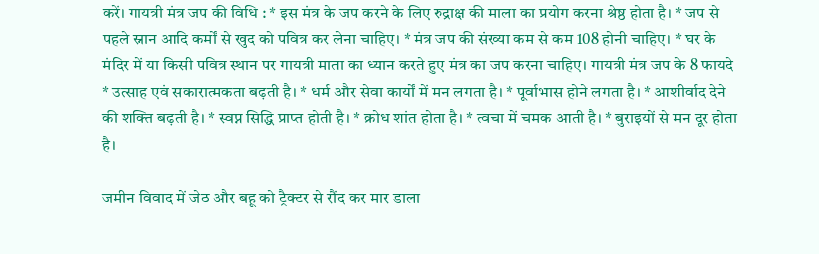करें। गायत्री मंत्र जप की विधि : * इस मंत्र के जप करने के लिए रुद्राक्ष की माला का प्रयोग करना श्रेष्ठ होता है। * जप से पहले स्नान आदि कर्मों से खुद को पवित्र कर लेना चाहिए। * मंत्र जप की संख्या कम से कम 108 होनी चाहिए। * घर के मंदिर में या किसी पवित्र स्थान पर गायत्री माता का ध्यान करते हुए मंत्र का जप करना चाहिए। गायत्री मंत्र जप के 8 फायदे * उत्साह एवं सकारात्मकता बढ़ती है। * धर्म और सेवा कार्यों में मन लगता है। * पूर्वाभास होने लगता है। * आशीर्वाद देने की शक्ति बढ़ती है। * स्वप्न सिद्धि प्राप्त होती है। * क्रोध शांत होता है। * त्वचा में चमक आती है। * बुराइयों से मन दूर होता है।

जमीन विवाद में जेठ और बहू को ट्रैक्टर से रौंद कर मार डाला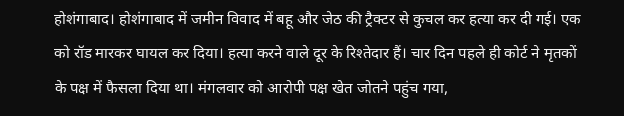होशंगाबाद। होशंगाबाद में जमीन विवाद में बहू और जेठ की ट्रैक्टर से कुचल कर हत्या कर दी गई। एक को रॉड मारकर घायल कर दिया। हत्या करने वाले दूर के रिश्तेदार हैं। चार दिन पहले ही कोर्ट ने मृतकों के पक्ष में फैसला दिया था। मंगलवार को आरोपी पक्ष खेत जोतने पहुंच गया,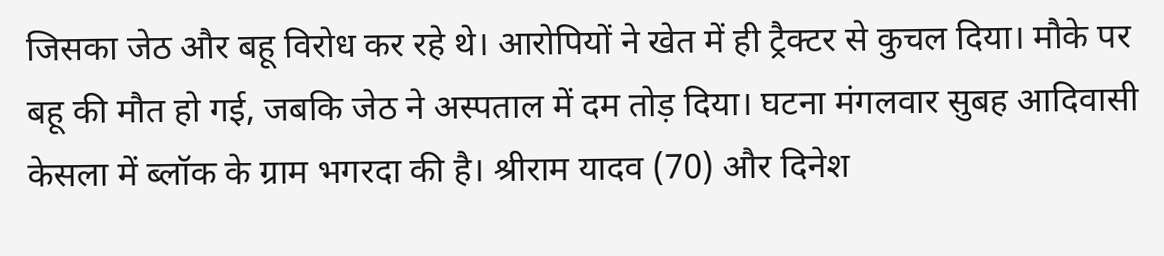जिसका जेठ और बहू विरोध कर रहे थे। आरोपियों ने खेत में ही ट्रैक्टर से कुचल दिया। मौके पर बहू की मौत हो गई, जबकि जेठ ने अस्पताल में दम तोड़ दिया। घटना मंगलवार सुबह आदिवासी केसला में ब्लॉक के ग्राम भगरदा की है। श्रीराम यादव (70) और दिनेश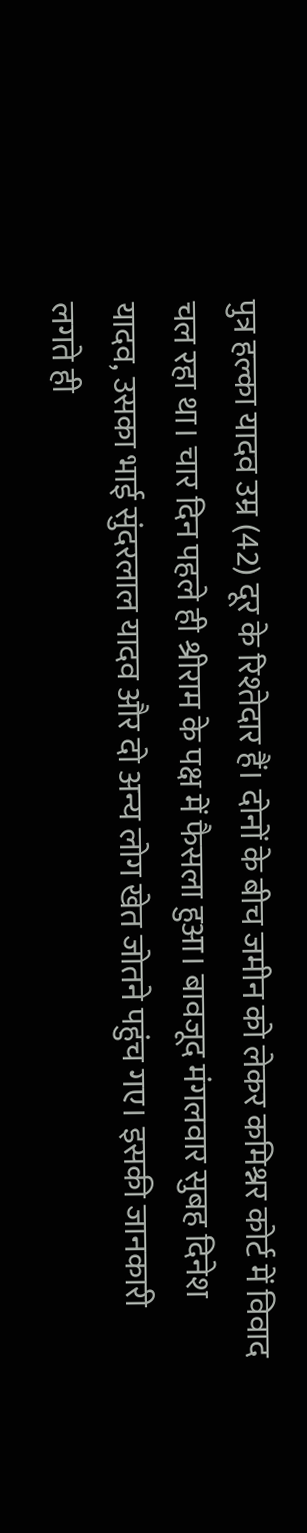पुत्र हल्का यादव उम्र (42) दूर के रिश्तेदार हैं। दोनों के बीच जमीन को लेकर कमिश्नर कोर्ट में विवाद चल रहा था। चार दिन पहले ही श्रीराम के पक्ष में फैसला हुआ। बावजूद मंगलवार सुबह दिनेश यादव, उसका भाई सुंदरलाल यादव और दो अन्य लोग खेत जोतने पहुंच गए। इसकी जानकारी लगते ही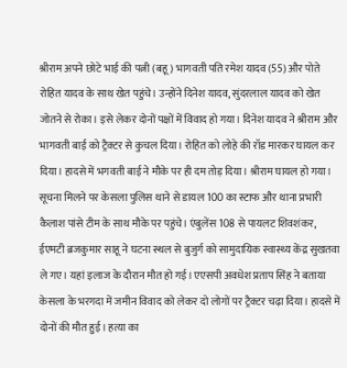श्रीराम अपने छोटे भाई की पत्नी (बहू) भागवती पति रमेश यादव (55) और पोते रोहित यादव के साथ खेत पहुंचे। उन्होंने दिनेश यादव, सुंदरलाल यादव को खेत जोतने से रोका। इसे लेकर दोनों पक्षों में विवाद हो गया। दिनेश यादव ने श्रीराम और भागवती बाई को ट्रैक्टर से कुचल दिया। रोहित को लोहे की रॉड मारकर घायल कर दिया। हादसे में भगवती बाई ने मौके पर ही दम तोड़ दिया। श्रीराम घायल हो गया। सूचना मिलने पर केसला पुलिस थाने से डायल 100 का स्टाफ और थाना प्रभारी कैलाश पांसे टीम के साथ मौके पर पहुंचे। एंबुलेंस 108 से पायलट शिवशंकर, ईएमटी ब्रजकुमार साहू ने घटना स्थल से बुजुर्ग को सामुदायिक स्वास्थ्य केंद्र सुखतवा ले गए। यहां इलाज के दौरान मौत हो गई। एएसपी अवधेश प्रताप सिंह ने बताया केसला के भरगदा में जमीन विवाद को लेकर दो लोगों पर ट्रैक्टर चढ़ा दिया। हादसे में दोनों की मौत हुई। हत्या का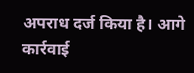अपराध दर्ज किया है। आगे कार्रवाई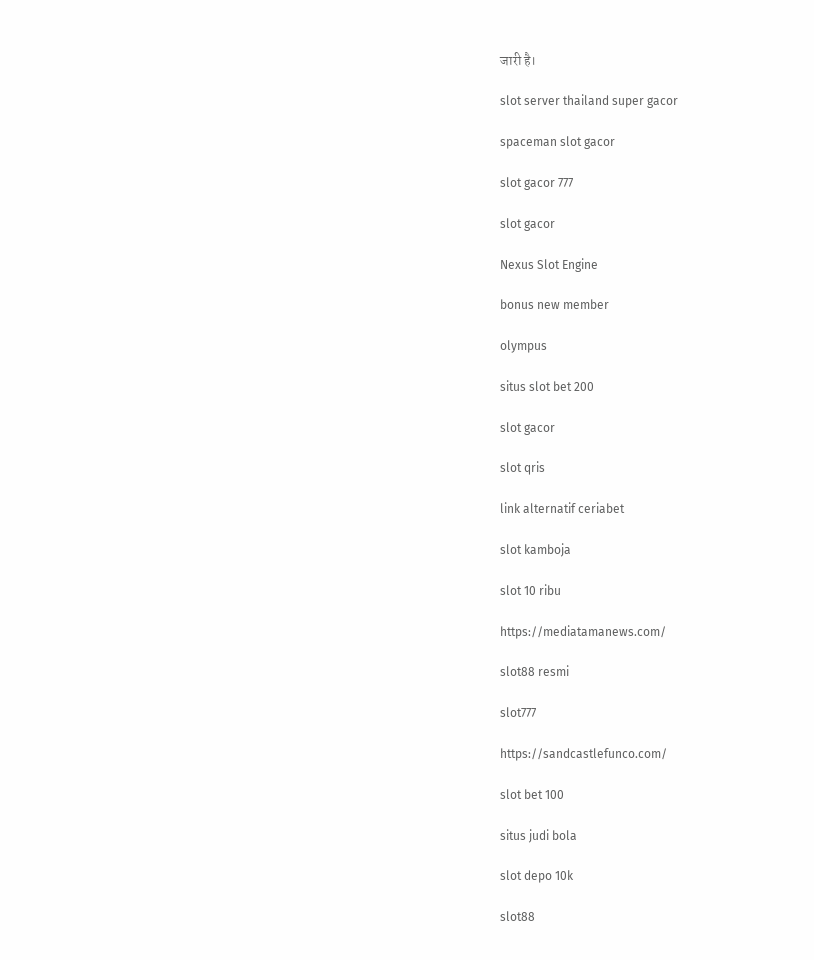जारी है।

slot server thailand super gacor

spaceman slot gacor

slot gacor 777

slot gacor

Nexus Slot Engine

bonus new member

olympus

situs slot bet 200

slot gacor

slot qris

link alternatif ceriabet

slot kamboja

slot 10 ribu

https://mediatamanews.com/

slot88 resmi

slot777

https://sandcastlefunco.com/

slot bet 100

situs judi bola

slot depo 10k

slot88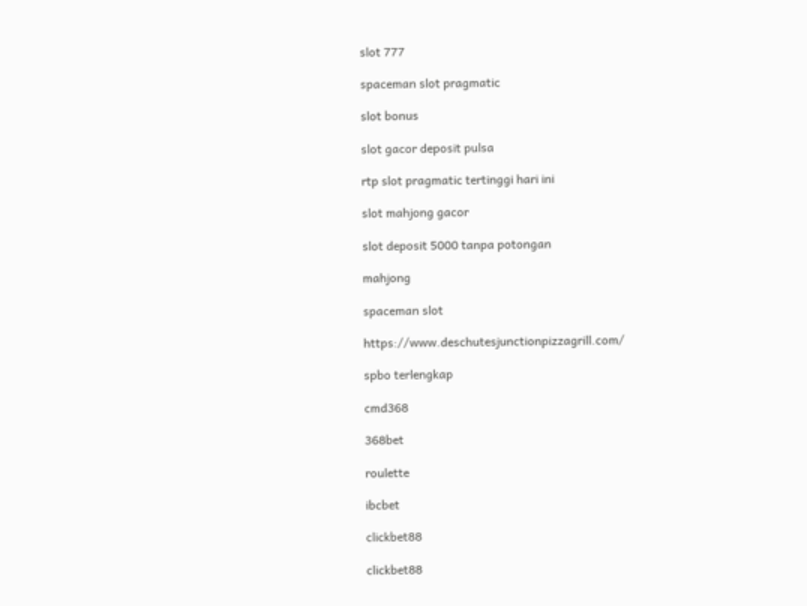slot 777

spaceman slot pragmatic

slot bonus

slot gacor deposit pulsa

rtp slot pragmatic tertinggi hari ini

slot mahjong gacor

slot deposit 5000 tanpa potongan

mahjong

spaceman slot

https://www.deschutesjunctionpizzagrill.com/

spbo terlengkap

cmd368

368bet

roulette

ibcbet

clickbet88

clickbet88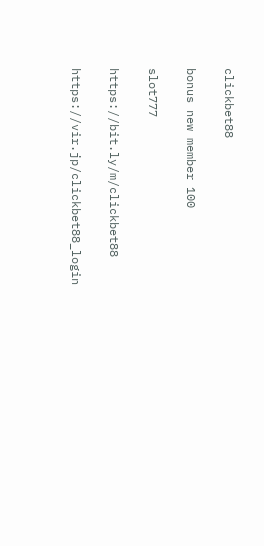clickbet88

bonus new member 100

slot777

https://bit.ly/m/clickbet88

https://vir.jp/clickbet88_login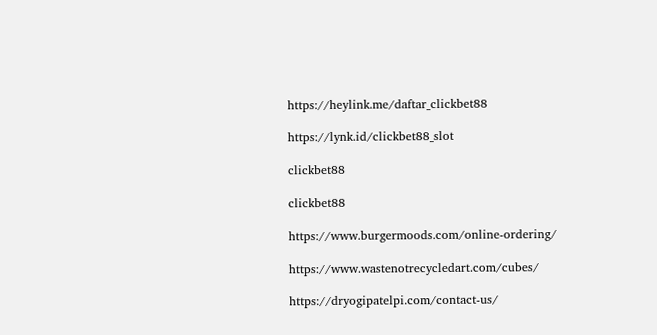https://heylink.me/daftar_clickbet88

https://lynk.id/clickbet88_slot

clickbet88

clickbet88

https://www.burgermoods.com/online-ordering/

https://www.wastenotrecycledart.com/cubes/

https://dryogipatelpi.com/contact-us/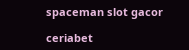spaceman slot gacor

ceriabet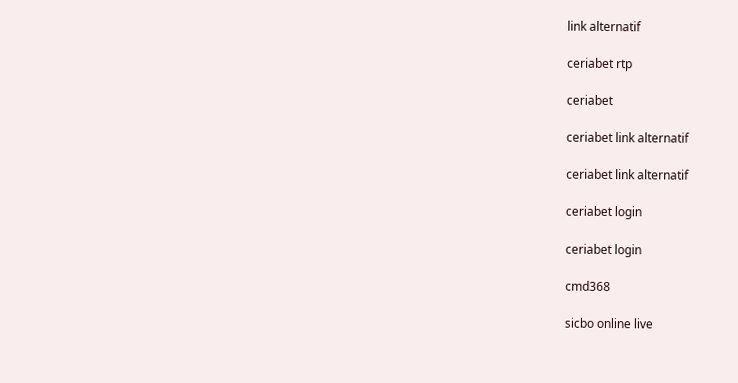link alternatif

ceriabet rtp

ceriabet

ceriabet link alternatif

ceriabet link alternatif

ceriabet login

ceriabet login

cmd368

sicbo online live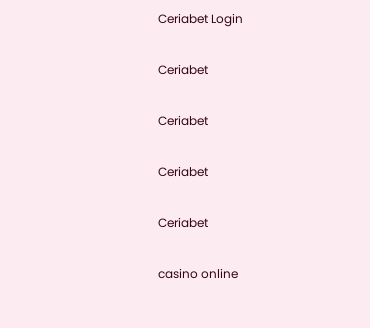Ceriabet Login

Ceriabet

Ceriabet

Ceriabet

Ceriabet

casino online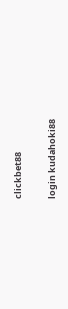clickbet88

login kudahoki88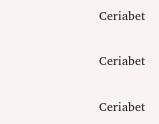Ceriabet

Ceriabet

Ceriabet